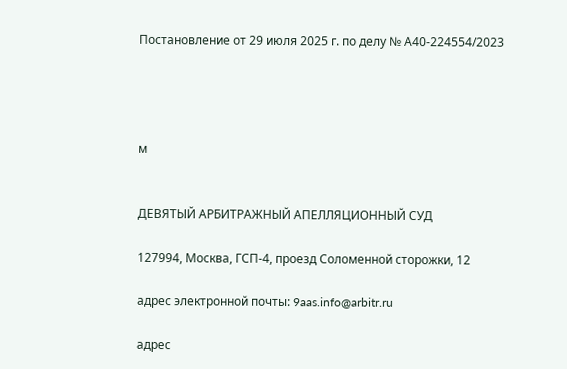Постановление от 29 июля 2025 г. по делу № А40-224554/2023




м


ДЕВЯТЫЙ АРБИТРАЖНЫЙ АПЕЛЛЯЦИОННЫЙ СУД

127994, Москва, ГСП-4, проезд Соломенной cторожки, 12

адрес электронной почты: 9aas.info@arbitr.ru

адрес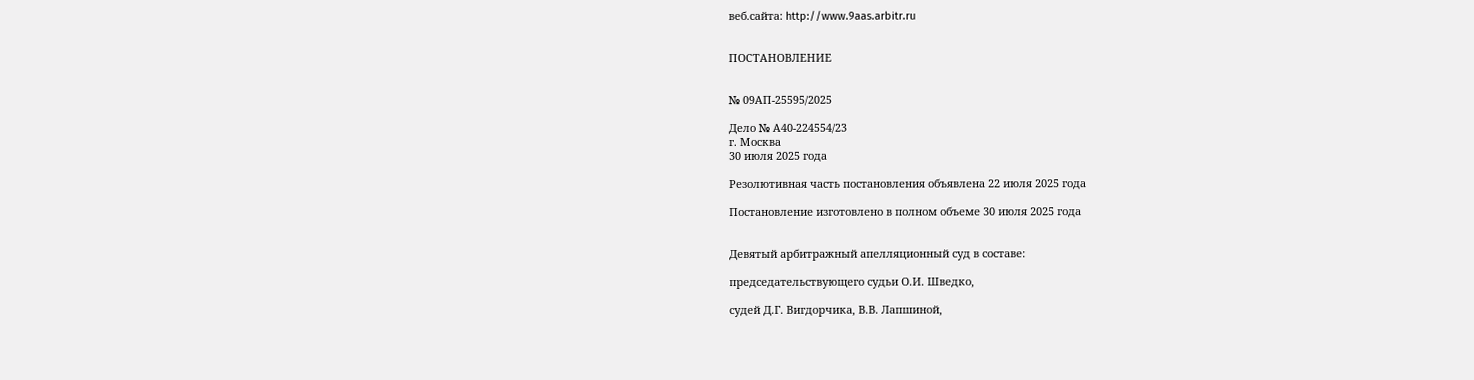веб.сайта: http://www.9aas.arbitr.ru


ПОСТАНОВЛЕНИЕ


№ 09АП-25595/2025

Дело № А40-224554/23
г. Москва
30 июля 2025 года

Резолютивная часть постановления объявлена 22 июля 2025 года

Постановление изготовлено в полном объеме 30 июля 2025 года


Девятый арбитражный апелляционный суд в составе:

председательствующего судьи О.И. Шведко,

судей Д.Г. Вигдорчика, В.В. Лапшиной,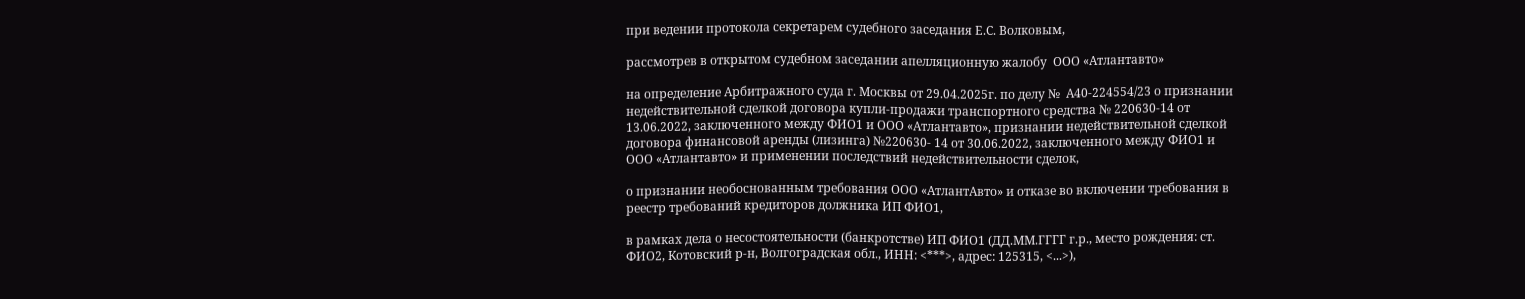при ведении протокола секретарем судебного заседания Е.С. Волковым,

рассмотрев в открытом судебном заседании апелляционную жалобу  ООО «Атлантавто»

на определение Арбитражного суда г. Москвы от 29.04.2025г. по делу №  А40-224554/23 о признании недействительной сделкой договора купли-продажи транспортного средства № 220630-14 от 13.06.2022, заключенного между ФИО1 и ООО «Атлантавто», признании недействительной сделкой договора финансовой аренды (лизинга) №220630- 14 от 30.06.2022, заключенного между ФИО1 и ООО «Атлантавто» и применении последствий недействительности сделок,

о признании необоснованным требования ООО «АтлантАвто» и отказе во включении требования в реестр требований кредиторов должника ИП ФИО1,

в рамках дела о несостоятельности (банкротстве) ИП ФИО1 (ДД.ММ.ГГГГ г.р., место рождения: ст. ФИО2, Котовский р-н, Волгоградская обл., ИНН: <***>, адрес: 125315, <...>),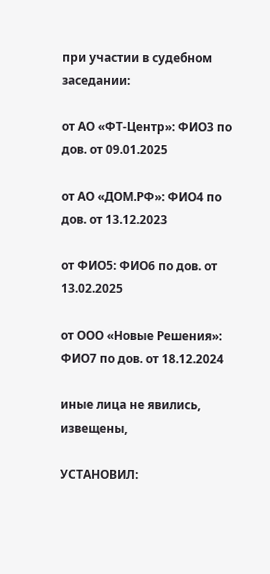при участии в судебном заседании:

от АО «ФТ-Центр»: ФИО3 по дов. от 09.01.2025

от АО «ДОМ.РФ»: ФИО4 по дов. от 13.12.2023

от ФИО5: ФИО6 по дов. от 13.02.2025

от ООО «Новые Решения»: ФИО7 по дов. от 18.12.2024

иные лица не явились, извещены,

УСТАНОВИЛ: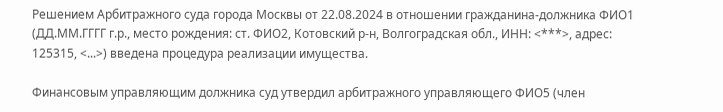Решением Арбитражного суда города Москвы от 22.08.2024 в отношении гражданина-должника ФИО1 (ДД.ММ.ГГГГ г.р., место рождения: ст. ФИО2, Котовский р-н, Волгоградская обл., ИНН: <***>, адрес: 125315, <...>) введена процедура реализации имущества.

Финансовым управляющим должника суд утвердил арбитражного управляющего ФИО5 (член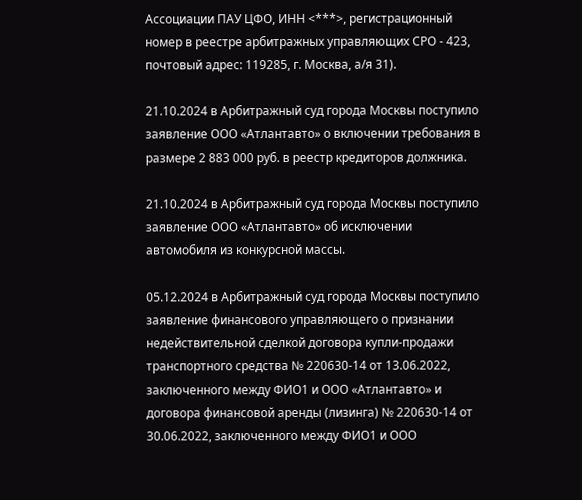Ассоциации ПАУ ЦФО, ИНН <***>, регистрационный номер в реестре арбитражных управляющих СРО - 423, почтовый адрес: 119285, г. Москва, а/я 31).

21.10.2024 в Арбитражный суд города Москвы поступило заявление ООО «Атлантавто» о включении требования в размере 2 883 000 руб. в реестр кредиторов должника.

21.10.2024 в Арбитражный суд города Москвы поступило заявление ООО «Атлантавто» об исключении автомобиля из конкурсной массы.

05.12.2024 в Арбитражный суд города Москвы поступило заявление финансового управляющего о признании недействительной сделкой договора купли-продажи транспортного средства № 220630-14 от 13.06.2022, заключенного между ФИО1 и ООО «Атлантавто» и договора финансовой аренды (лизинга) № 220630-14 от 30.06.2022, заключенного между ФИО1 и ООО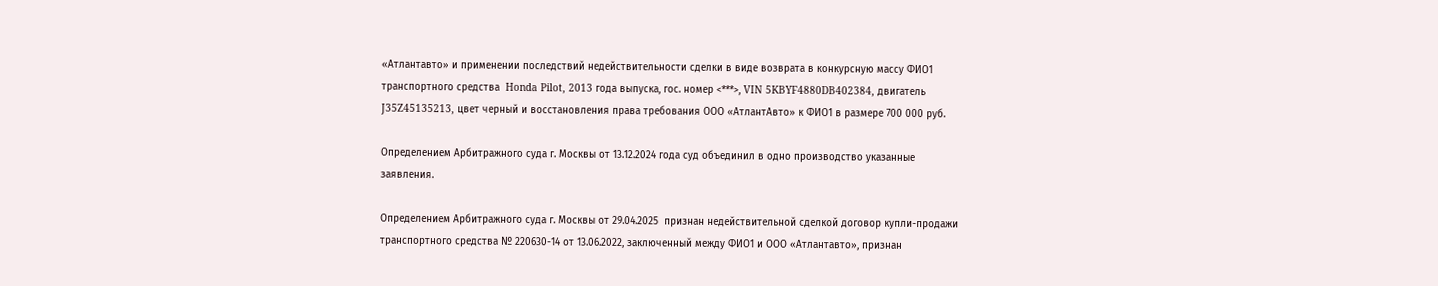«Атлантавто» и применении последствий недействительности сделки в виде возврата в конкурсную массу ФИО1 транспортного средства  Honda Pilot, 2013 года выпуска, гос. номер <***>, VIN 5KBYF4880DB402384, двигатель J35Z45135213, цвет черный и восстановления права требования ООО «АтлантАвто» к ФИО1 в размере 700 000 руб.

Определением Арбитражного суда г. Москвы от 13.12.2024 года суд объединил в одно производство указанные заявления.

Определением Арбитражного суда г. Москвы от 29.04.2025  признан недействительной сделкой договор купли-продажи транспортного средства № 220630-14 от 13.06.2022, заключенный между ФИО1 и ООО «Атлантавто», признан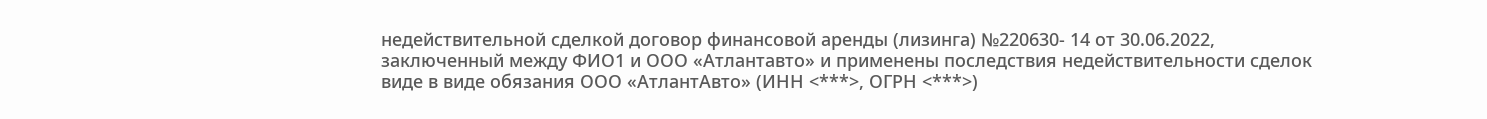недействительной сделкой договор финансовой аренды (лизинга) №220630- 14 от 30.06.2022, заключенный между ФИО1 и ООО «Атлантавто» и применены последствия недействительности сделок виде в виде обязания ООО «АтлантАвто» (ИНН <***>, ОГРН <***>)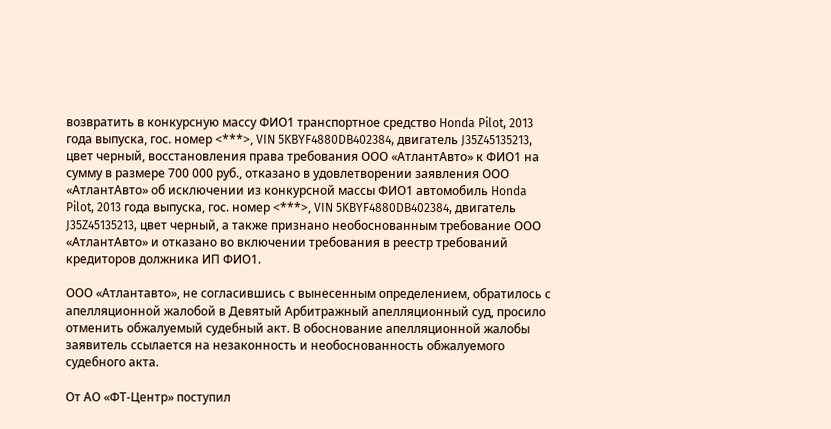возвратить в конкурсную массу ФИО1 транспортное средство Honda Pilot, 2013 года выпуска, гос. номер <***>, VIN 5KBYF4880DB402384, двигатель J35Z45135213, цвет черный, восстановления права требования ООО «АтлантАвто» к ФИО1 на сумму в размере 700 000 руб., отказано в удовлетворении заявления ООО «АтлантАвто» об исключении из конкурсной массы ФИО1 автомобиль Honda Pilot, 2013 года выпуска, гос. номер <***>, VIN 5KBYF4880DB402384, двигатель J35Z45135213, цвет черный, а также признано необоснованным требование ООО «АтлантАвто» и отказано во включении требования в реестр требований кредиторов должника ИП ФИО1.

ООО «Атлантавто», не согласившись с вынесенным определением, обратилось с апелляционной жалобой в Девятый Арбитражный апелляционный суд, просило отменить обжалуемый судебный акт. В обоснование апелляционной жалобы заявитель ссылается на незаконность и необоснованность обжалуемого судебного акта.

От АО «ФТ-Центр» поступил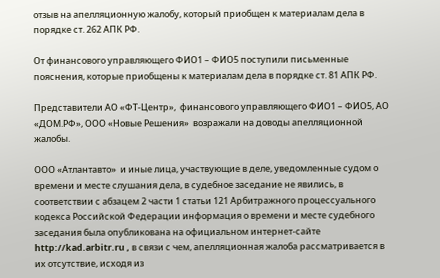отзыв на апелляционную жалобу, который приобщен к материалам дела в порядке ст. 262 АПК РФ.

От финансового управляющего ФИО1 – ФИО5 поступили письменные пояснения, которые приобщены к материалам дела в порядке ст. 81 АПК РФ.

Представители АО «ФТ-Центр»,  финансового управляющего ФИО1 – ФИО5, АО «ДОМ.РФ», ООО «Новые Решения»  возражали на доводы апелляционной жалобы.

ООО «Атлантавто»  и иные лица, участвующие в деле, уведомленные судом о времени и месте слушания дела, в судебное заседание не явились, в соответствии с абзацем 2 части 1 статьи 121 Арбитражного процессуального кодекса Российской Федерации информация о времени и месте судебного заседания была опубликована на официальном интернет-сайте http://kad.arbitr.ru , в связи с чем, апелляционная жалоба рассматривается в их отсутствие, исходя из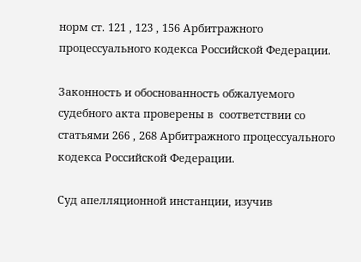норм ст. 121 , 123 , 156 Арбитражного процессуального кодекса Российской Федерации.

Законность и обоснованность обжалуемого судебного акта проверены в  соответствии со статьями 266 , 268 Арбитражного процессуального кодекса Российской Федерации.

Суд апелляционной инстанции, изучив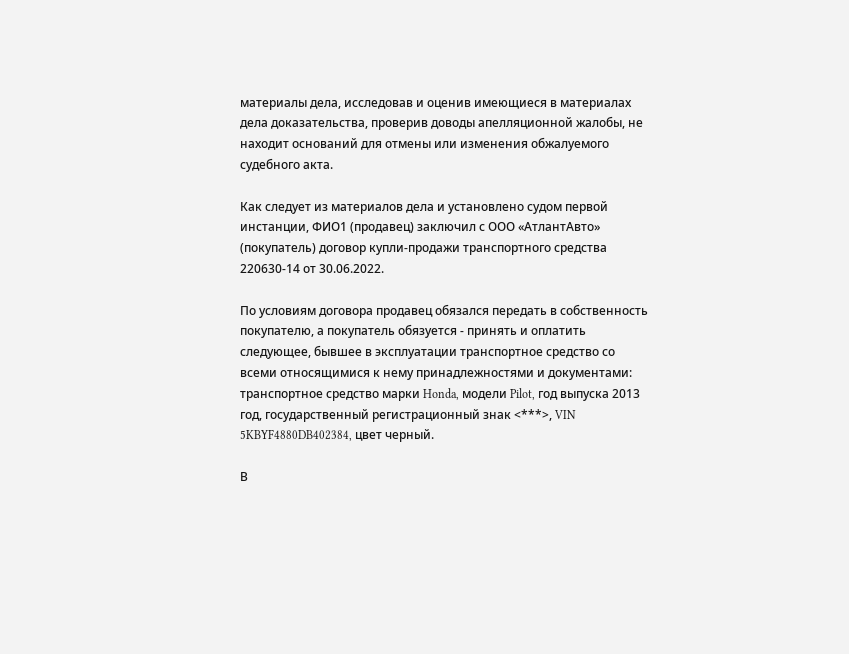материалы дела, исследовав и оценив имеющиеся в материалах дела доказательства, проверив доводы апелляционной жалобы, не находит оснований для отмены или изменения обжалуемого судебного акта.

Как следует из материалов дела и установлено судом первой инстанции, ФИО1 (продавец) заключил с ООО «АтлантАвто» (покупатель) договор купли-продажи транспортного средства 220630-14 от 30.06.2022.

По условиям договора продавец обязался передать в собственность покупателю, а покупатель обязуется - принять и оплатить следующее, бывшее в эксплуатации транспортное средство со всеми относящимися к нему принадлежностями и документами: транспортное средство марки Honda, модели Pilot, год выпуска 2013 год, государственный регистрационный знак <***>, VIN 5KBYF4880DB402384, цвет черный.

В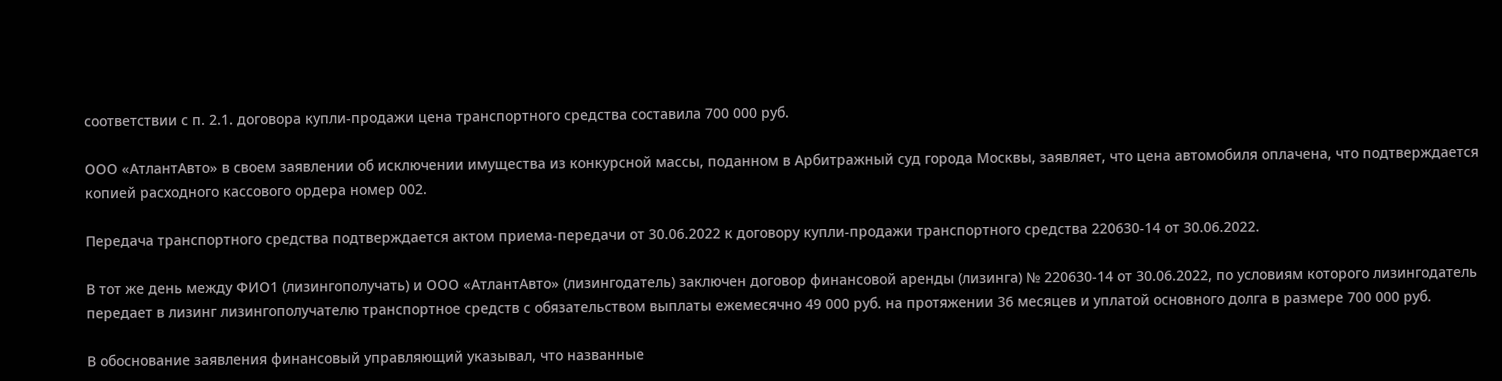соответствии с п. 2.1. договора купли-продажи цена транспортного средства составила 700 000 руб.

ООО «АтлантАвто» в своем заявлении об исключении имущества из конкурсной массы, поданном в Арбитражный суд города Москвы, заявляет, что цена автомобиля оплачена, что подтверждается копией расходного кассового ордера номер 002.

Передача транспортного средства подтверждается актом приема-передачи от 30.06.2022 к договору купли-продажи транспортного средства 220630-14 от 30.06.2022.

В тот же день между ФИО1 (лизингополучать) и ООО «АтлантАвто» (лизингодатель) заключен договор финансовой аренды (лизинга) № 220630-14 от 30.06.2022, по условиям которого лизингодатель передает в лизинг лизингополучателю транспортное средств с обязательством выплаты ежемесячно 49 000 руб. на протяжении 36 месяцев и уплатой основного долга в размере 700 000 руб.

В обоснование заявления финансовый управляющий указывал, что названные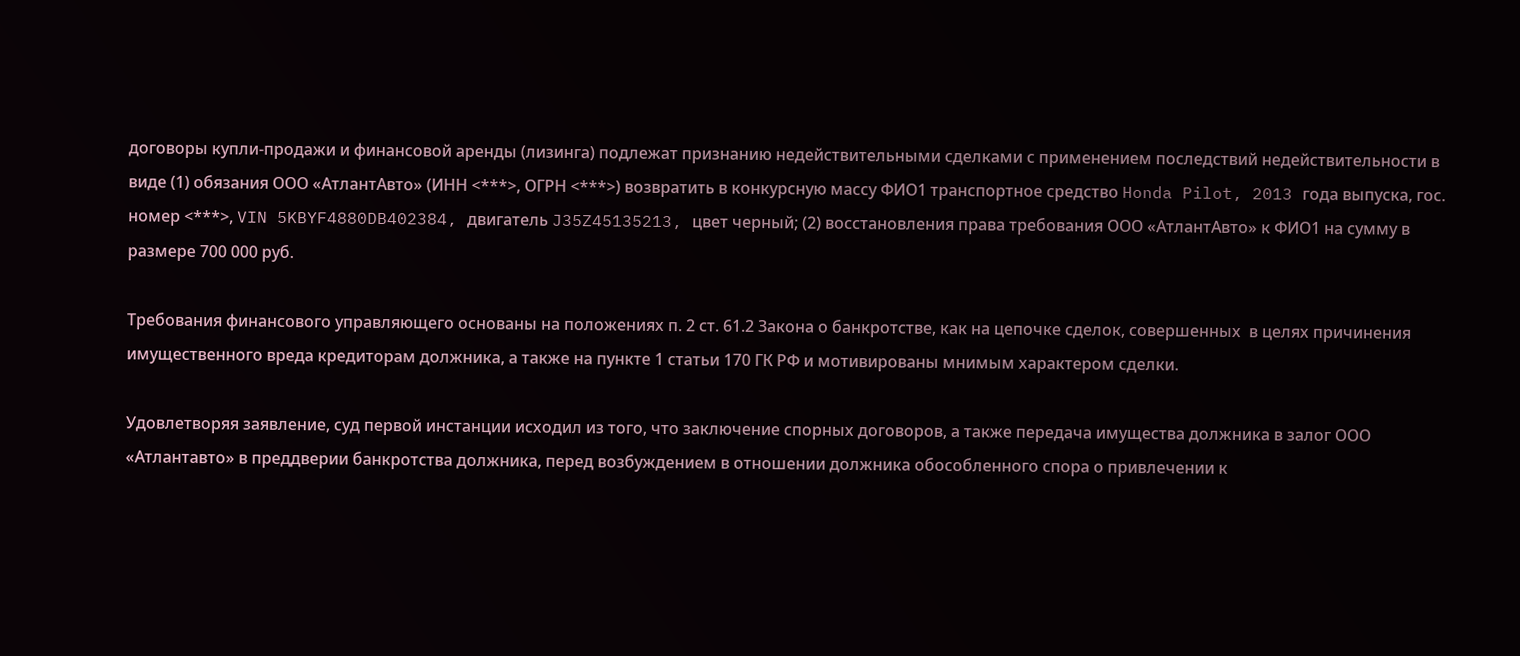договоры купли-продажи и финансовой аренды (лизинга) подлежат признанию недействительными сделками с применением последствий недействительности в виде (1) обязания ООО «АтлантАвто» (ИНН <***>, ОГРН <***>) возвратить в конкурсную массу ФИО1 транспортное средство Honda Pilot, 2013 года выпуска, гос. номер <***>, VIN 5KBYF4880DB402384, двигатель J35Z45135213, цвет черный; (2) восстановления права требования ООО «АтлантАвто» к ФИО1 на сумму в размере 700 000 руб.

Требования финансового управляющего основаны на положениях п. 2 ст. 61.2 Закона о банкротстве, как на цепочке сделок, совершенных  в целях причинения имущественного вреда кредиторам должника, а также на пункте 1 статьи 170 ГК РФ и мотивированы мнимым характером сделки.

Удовлетворяя заявление, суд первой инстанции исходил из того, что заключение спорных договоров, а также передача имущества должника в залог ООО «Атлантавто» в преддверии банкротства должника, перед возбуждением в отношении должника обособленного спора о привлечении к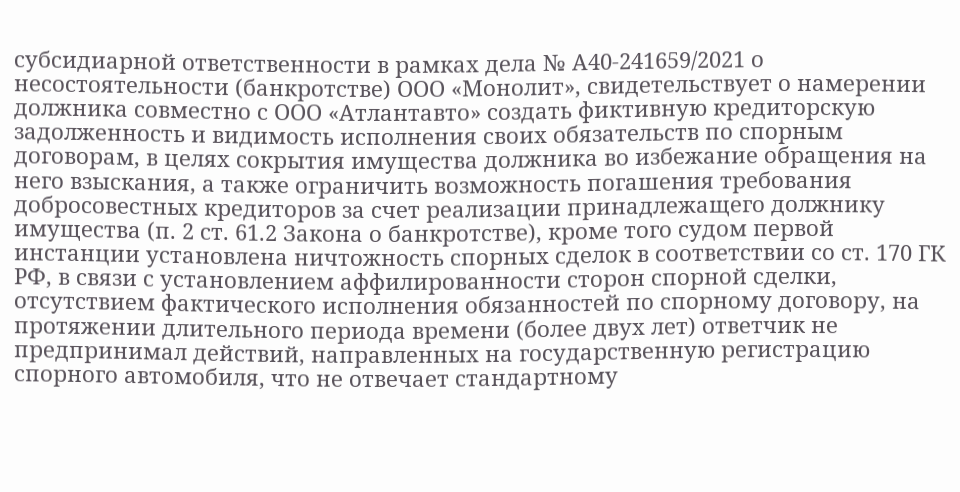субсидиарной ответственности в рамках дела № А40-241659/2021 о несостоятельности (банкротстве) ООО «Монолит», свидетельствует о намерении должника совместно с ООО «Атлантавто» создать фиктивную кредиторскую задолженность и видимость исполнения своих обязательств по спорным договорам, в целях сокрытия имущества должника во избежание обращения на него взыскания, а также ограничить возможность погашения требования добросовестных кредиторов за счет реализации принадлежащего должнику имущества (п. 2 ст. 61.2 Закона о банкротстве), кроме того судом первой инстанции установлена ничтожность спорных сделок в соответствии со ст. 170 ГК РФ, в связи с установлением аффилированности сторон спорной сделки, отсутствием фактического исполнения обязанностей по спорному договору, на протяжении длительного периода времени (более двух лет) ответчик не предпринимал действий, направленных на государственную регистрацию спорного автомобиля, что не отвечает стандартному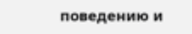поведению и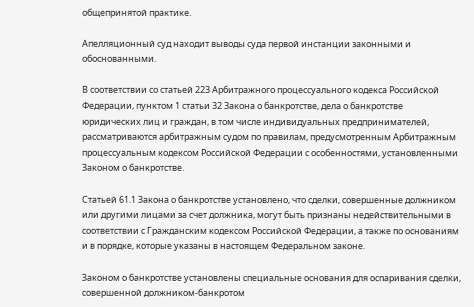общепринятой практике.

Апелляционный суд находит выводы суда первой инстанции законными и обоснованными.

В соответствии со статьей 223 Арбитражного процессуального кодекса Российской Федерации, пунктом 1 статьи 32 Закона о банкротстве, дела о банкротстве юридических лиц и граждан, в том числе индивидуальных предпринимателей, рассматриваются арбитражным судом по правилам, предусмотренным Арбитражным процессуальным кодексом Российской Федерации с особенностями, установленными Законом о банкротстве.

Статьей 61.1 Закона о банкротстве установлено, что сделки, совершенные должником или другими лицами за счет должника, могут быть признаны недействительными в соответствии с Гражданским кодексом Российской Федерации, а также по основаниям и в порядке, которые указаны в настоящем Федеральном законе.

Законом о банкротстве установлены специальные основания для оспаривания сделки, совершенной должником-банкротом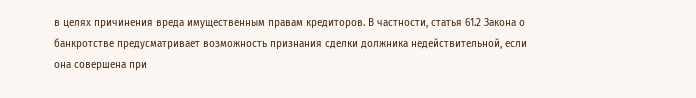в целях причинения вреда имущественным правам кредиторов. В частности, статья 61.2 Закона о банкротстве предусматривает возможность признания сделки должника недействительной, если она совершена при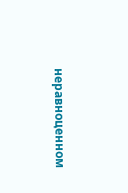неравноценном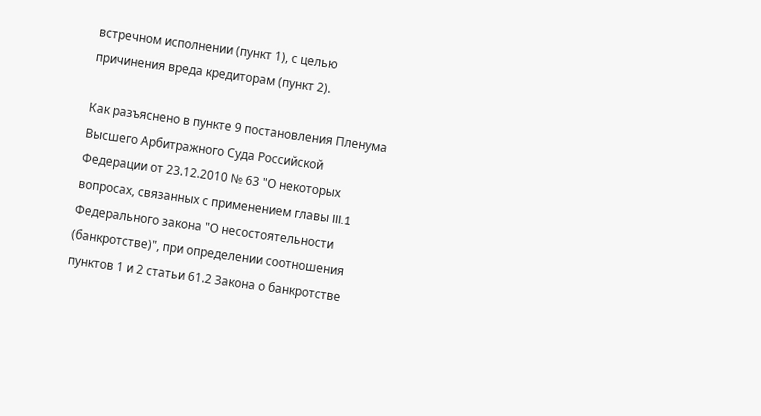встречном исполнении (пункт 1), с целью причинения вреда кредиторам (пункт 2).

Как разъяснено в пункте 9 постановления Пленума Высшего Арбитражного Суда Российской Федерации от 23.12.2010 № 63 "О некоторых вопросах, связанных с применением главы III.1 Федерального закона "О несостоятельности (банкротстве)", при определении соотношения пунктов 1 и 2 статьи 61.2 Закона о банкротстве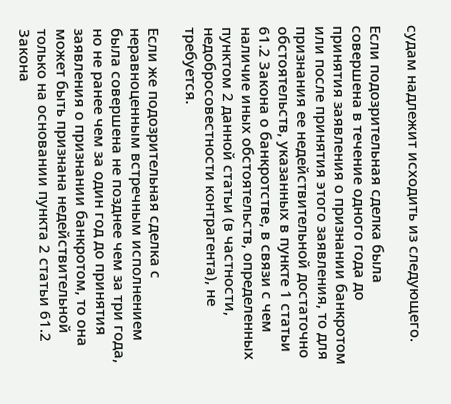судам надлежит исходить из следующего.

Если подозрительная сделка была совершена в течение одного года до принятия заявления о признании банкротом или после принятия этого заявления, то для признания ее недействительной достаточно обстоятельств, указанных в пункте 1 статьи 61.2 Закона о банкротстве, в связи с чем наличие иных обстоятельств, определенных пунктом 2 данной статьи (в частности, недобросовестности контрагента), не требуется.

Если же подозрительная сделка с неравноценным встречным исполнением была совершена не позднее чем за три года, но не ранее чем за один год до принятия заявления о признании банкротом, то она может быть признана недействительной только на основании пункта 2 статьи 61.2 Закона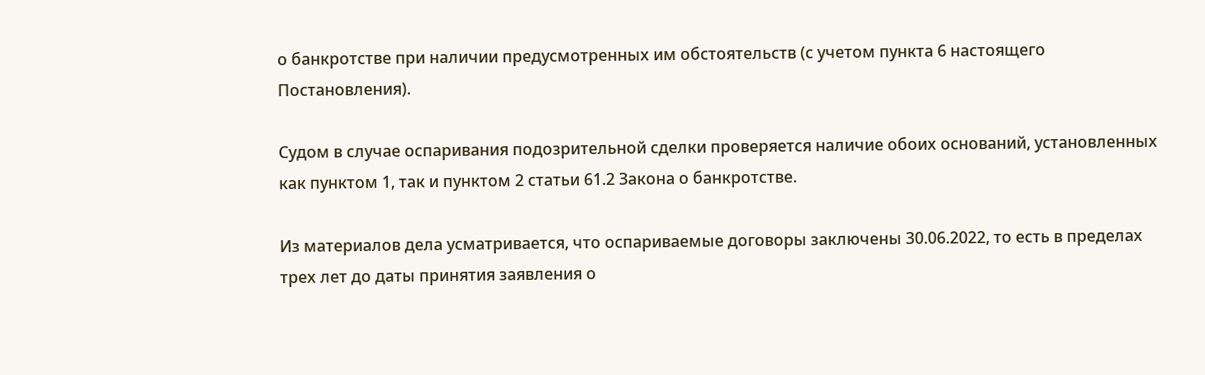о банкротстве при наличии предусмотренных им обстоятельств (с учетом пункта 6 настоящего Постановления).

Судом в случае оспаривания подозрительной сделки проверяется наличие обоих оснований, установленных как пунктом 1, так и пунктом 2 статьи 61.2 Закона о банкротстве.

Из материалов дела усматривается, что оспариваемые договоры заключены 30.06.2022, то есть в пределах трех лет до даты принятия заявления о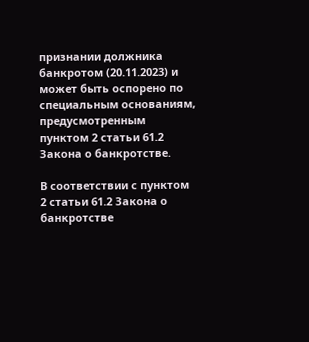признании должника банкротом (20.11.2023) и может быть оспорено по специальным основаниям, предусмотренным пунктом 2 статьи 61.2 Закона о банкротстве.

В соответствии с пунктом 2 статьи 61.2 Закона о банкротстве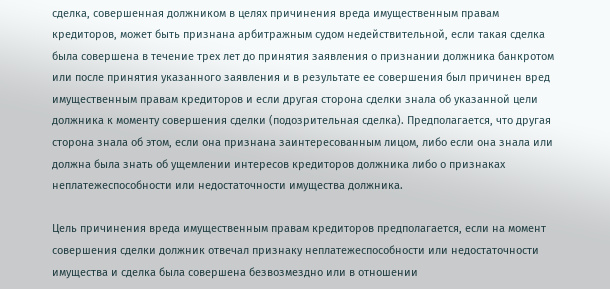сделка, совершенная должником в целях причинения вреда имущественным правам кредиторов, может быть признана арбитражным судом недействительной, если такая сделка была совершена в течение трех лет до принятия заявления о признании должника банкротом или после принятия указанного заявления и в результате ее совершения был причинен вред имущественным правам кредиторов и если другая сторона сделки знала об указанной цели должника к моменту совершения сделки (подозрительная сделка). Предполагается, что другая сторона знала об этом, если она признана заинтересованным лицом, либо если она знала или должна была знать об ущемлении интересов кредиторов должника либо о признаках неплатежеспособности или недостаточности имущества должника.

Цель причинения вреда имущественным правам кредиторов предполагается, если на момент совершения сделки должник отвечал признаку неплатежеспособности или недостаточности имущества и сделка была совершена безвозмездно или в отношении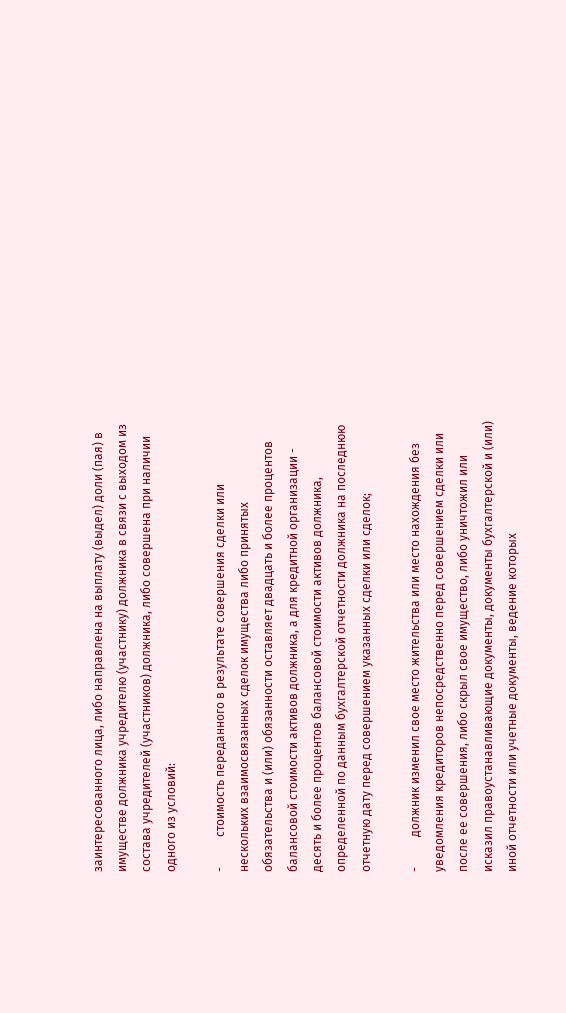заинтересованного лица, либо направлена на выплату (выдел) доли (пая) в имуществе должника учредителю (участнику) должника в связи с выходом из состава учредителей (участников) должника, либо совершена при наличии одного из условий:

-          стоимость переданного в результате совершения сделки или нескольких взаимосвязанных сделок имущества либо принятых обязательства и (или) обязанности оставляет двадцать и более процентов балансовой стоимости активов должника, а для кредитной организации - десять и более процентов балансовой стоимости активов должника, определенной по данным бухгалтерской отчетности должника на последнюю отчетную дату перед совершением указанных сделки или сделок;

-          должник изменил свое место жительства или место нахождения без уведомления кредиторов непосредственно перед совершением сделки или после ее совершения, либо скрыл свое имущество, либо уничтожил или исказил правоустанавливающие документы, документы бухгалтерской и (или) иной отчетности или учетные документы, ведение которых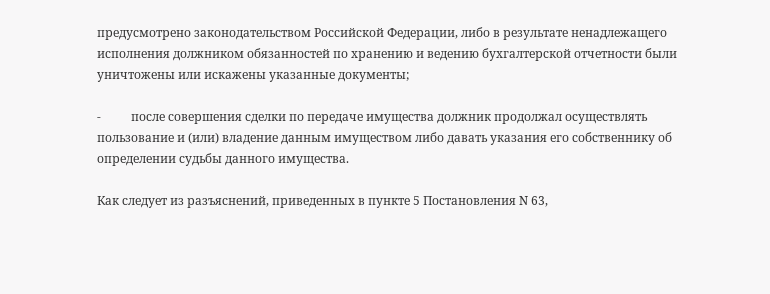предусмотрено законодательством Российской Федерации, либо в результате ненадлежащего исполнения должником обязанностей по хранению и ведению бухгалтерской отчетности были уничтожены или искажены указанные документы;

-          после совершения сделки по передаче имущества должник продолжал осуществлять пользование и (или) владение данным имуществом либо давать указания его собственнику об определении судьбы данного имущества.

Как следует из разъяснений, приведенных в пункте 5 Постановления N 63,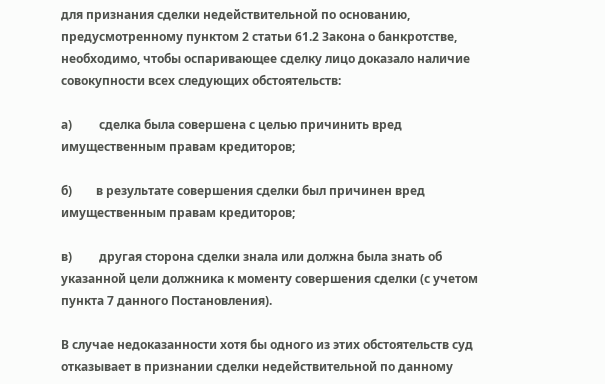для признания сделки недействительной по основанию, предусмотренному пунктом 2 статьи 61.2 Закона о банкротстве, необходимо, чтобы оспаривающее сделку лицо доказало наличие совокупности всех следующих обстоятельств:

а)         сделка была совершена с целью причинить вред имущественным правам кредиторов;

б)        в результате совершения сделки был причинен вред имущественным правам кредиторов;

в)         другая сторона сделки знала или должна была знать об указанной цели должника к моменту совершения сделки (с учетом пункта 7 данного Постановления).

В случае недоказанности хотя бы одного из этих обстоятельств суд отказывает в признании сделки недействительной по данному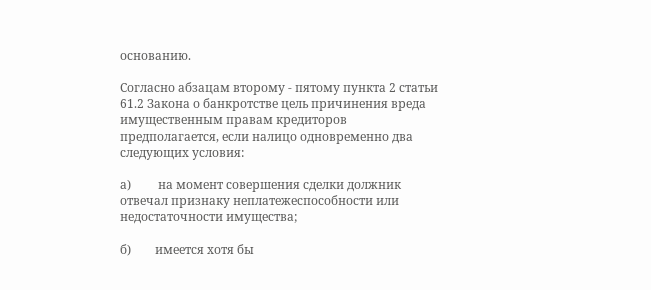основанию.

Согласно абзацам второму - пятому пункта 2 статьи 61.2 Закона о банкротстве цель причинения вреда имущественным правам кредиторов предполагается, если налицо одновременно два следующих условия:

а)         на момент совершения сделки должник отвечал признаку неплатежеспособности или недостаточности имущества;

б)        имеется хотя бы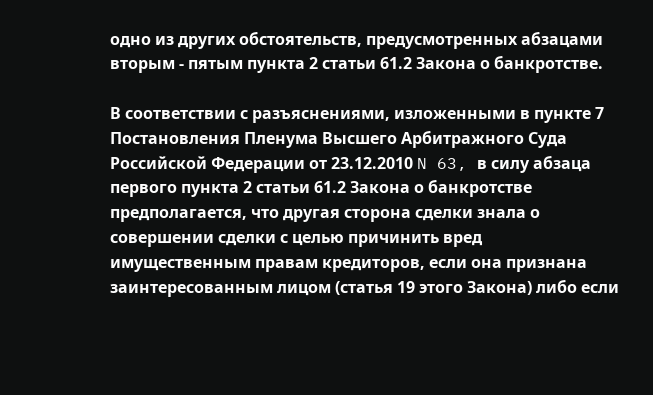одно из других обстоятельств, предусмотренных абзацами вторым - пятым пункта 2 статьи 61.2 Закона о банкротстве.

В соответствии с разъяснениями, изложенными в пункте 7 Постановления Пленума Высшего Арбитражного Суда Российской Федерации от 23.12.2010 N 63, в силу абзаца первого пункта 2 статьи 61.2 Закона о банкротстве предполагается, что другая сторона сделки знала о совершении сделки с целью причинить вред имущественным правам кредиторов, если она признана заинтересованным лицом (статья 19 этого Закона) либо если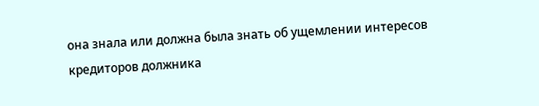она знала или должна была знать об ущемлении интересов кредиторов должника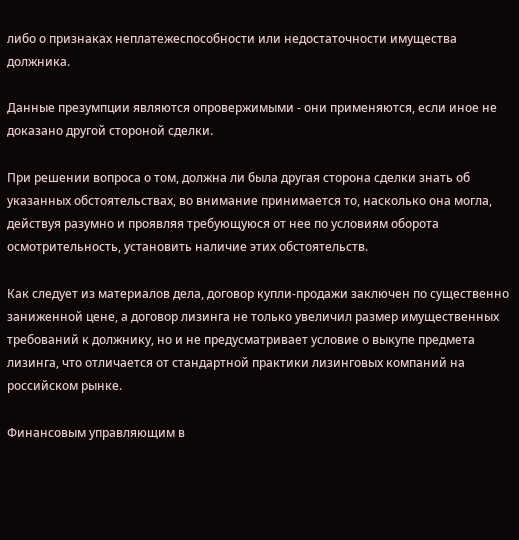либо о признаках неплатежеспособности или недостаточности имущества должника.

Данные презумпции являются опровержимыми - они применяются, если иное не доказано другой стороной сделки.

При решении вопроса о том, должна ли была другая сторона сделки знать об указанных обстоятельствах, во внимание принимается то, насколько она могла, действуя разумно и проявляя требующуюся от нее по условиям оборота осмотрительность, установить наличие этих обстоятельств.

Как следует из материалов дела, договор купли-продажи заключен по существенно заниженной цене, а договор лизинга не только увеличил размер имущественных требований к должнику, но и не предусматривает условие о выкупе предмета лизинга, что отличается от стандартной практики лизинговых компаний на российском рынке.

Финансовым управляющим в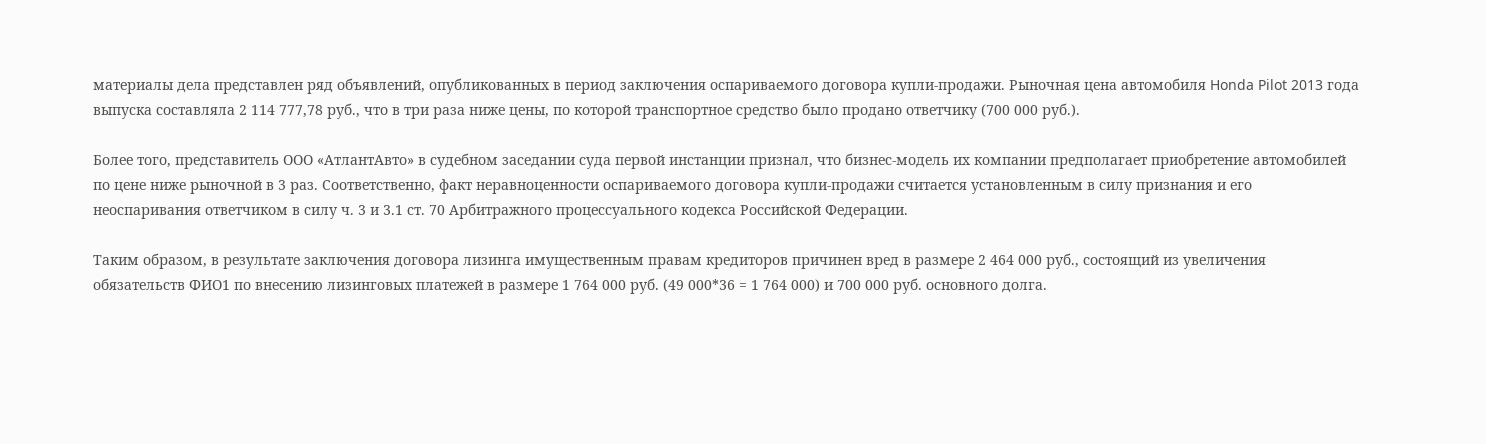материалы дела представлен ряд объявлений, опубликованных в период заключения оспариваемого договора купли-продажи. Рыночная цена автомобиля Honda Pilot 2013 года выпуска составляла 2 114 777,78 руб., что в три раза ниже цены, по которой транспортное средство было продано ответчику (700 000 руб.).

Более того, представитель ООО «АтлантАвто» в судебном заседании суда первой инстанции признал, что бизнес-модель их компании предполагает приобретение автомобилей по цене ниже рыночной в 3 раз. Соответственно, факт неравноценности оспариваемого договора купли-продажи считается установленным в силу признания и его неоспаривания ответчиком в силу ч. 3 и 3.1 ст. 70 Арбитражного процессуального кодекса Российской Федерации.

Таким образом, в результате заключения договора лизинга имущественным правам кредиторов причинен вред в размере 2 464 000 руб., состоящий из увеличения обязательств ФИО1 по внесению лизинговых платежей в размере 1 764 000 руб. (49 000*36 = 1 764 000) и 700 000 руб. основного долга.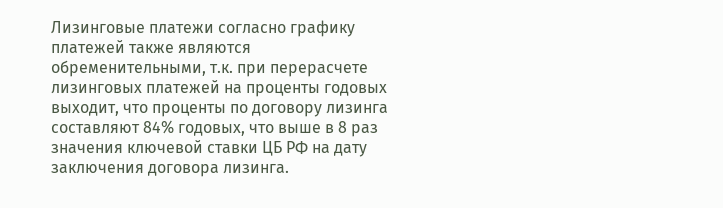Лизинговые платежи согласно графику платежей также являются обременительными, т.к. при перерасчете лизинговых платежей на проценты годовых выходит, что проценты по договору лизинга составляют 84% годовых, что выше в 8 раз значения ключевой ставки ЦБ РФ на дату заключения договора лизинга.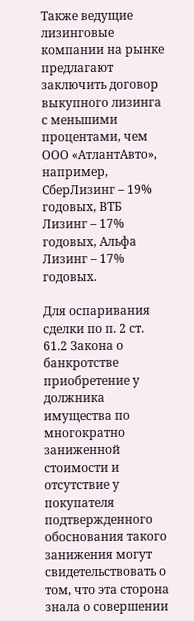Также ведущие лизинговые компании на рынке предлагают заключить договор выкупного лизинга с меньшими процентами, чем ООО «АтлантАвто», например, СберЛизинг – 19% годовых, ВТБ Лизинг – 17% годовых, Альфа Лизинг – 17% годовых.

Для оспаривания сделки по п. 2 ст. 61.2 Закона о банкротстве приобретение у должника имущества по многократно заниженной стоимости и отсутствие у покупателя подтвержденного обоснования такого занижения могут свидетельствовать о том, что эта сторона знала о совершении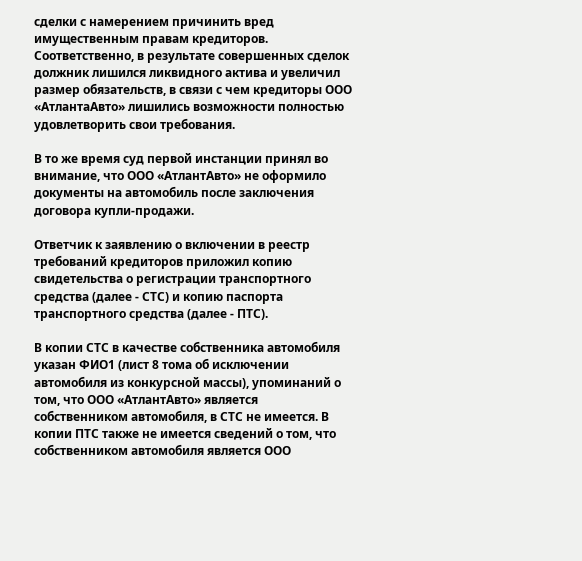сделки с намерением причинить вред имущественным правам кредиторов. Соответственно, в результате совершенных сделок должник лишился ликвидного актива и увеличил размер обязательств, в связи с чем кредиторы ООО «АтлантаАвто» лишились возможности полностью удовлетворить свои требования.

В то же время суд первой инстанции принял во внимание, что ООО «АтлантАвто» не оформило документы на автомобиль после заключения договора купли-продажи.

Ответчик к заявлению о включении в реестр требований кредиторов приложил копию свидетельства о регистрации транспортного средства (далее - СТС) и копию паспорта транспортного средства (далее - ПТС).

В копии СТС в качестве собственника автомобиля указан ФИО1 (лист 8 тома об исключении автомобиля из конкурсной массы), упоминаний о том, что ООО «АтлантАвто» является собственником автомобиля, в СТС не имеется. В копии ПТС также не имеется сведений о том, что собственником автомобиля является ООО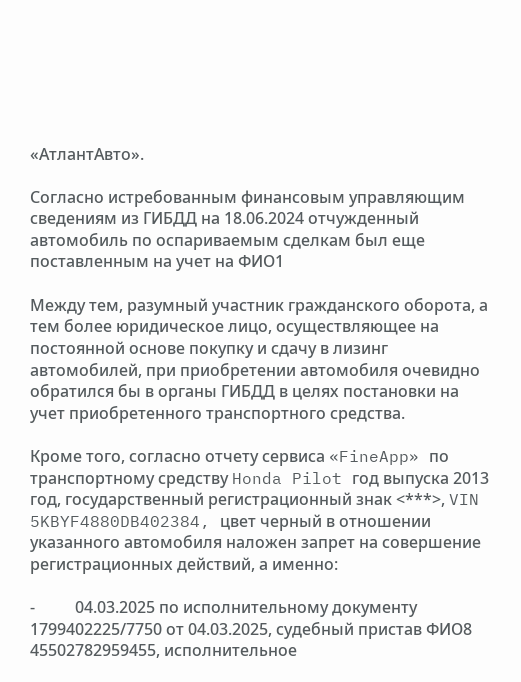«АтлантАвто».

Согласно истребованным финансовым управляющим сведениям из ГИБДД на 18.06.2024 отчужденный автомобиль по оспариваемым сделкам был еще поставленным на учет на ФИО1

Между тем, разумный участник гражданского оборота, а тем более юридическое лицо, осуществляющее на постоянной основе покупку и сдачу в лизинг автомобилей, при приобретении автомобиля очевидно обратился бы в органы ГИБДД в целях постановки на учет приобретенного транспортного средства.

Кроме того, согласно отчету сервиса «FineApp» по транспортному средству Honda Pilot год выпуска 2013 год, государственный регистрационный знак <***>, VIN 5KBYF4880DB402384, цвет черный в отношении указанного автомобиля наложен запрет на совершение регистрационных действий, а именно:

-          04.03.2025 по исполнительному документу 1799402225/7750 от 04.03.2025, судебный пристав ФИО8 45502782959455, исполнительное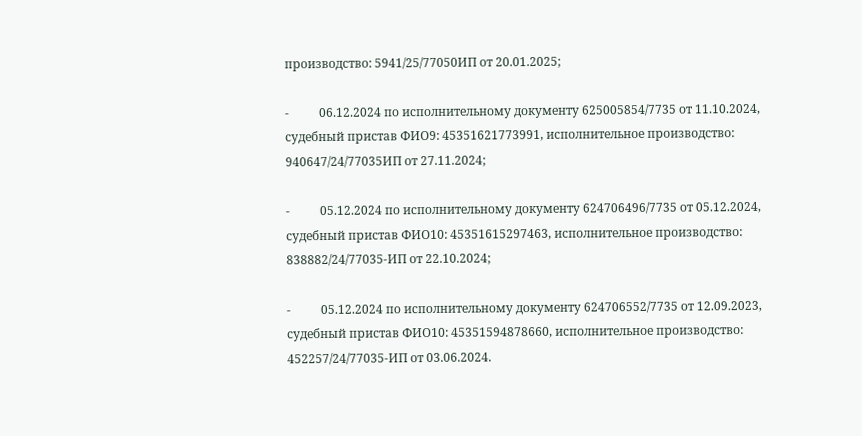производство: 5941/25/77050ИП от 20.01.2025;

-          06.12.2024 по исполнительному документу 625005854/7735 от 11.10.2024, судебный пристав ФИО9: 45351621773991, исполнительное производство: 940647/24/77035ИП от 27.11.2024;

-          05.12.2024 по исполнительному документу 624706496/7735 от 05.12.2024, судебный пристав ФИО10: 45351615297463, исполнительное производство: 838882/24/77035-ИП от 22.10.2024;

-          05.12.2024 по исполнительному документу 624706552/7735 от 12.09.2023, судебный пристав ФИО10: 45351594878660, исполнительное производство: 452257/24/77035-ИП от 03.06.2024.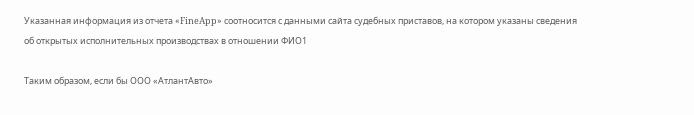Указанная информация из отчета «FineApp» соотносится с данными сайта судебных приставов, на котором указаны сведения об открытых исполнительных производствах в отношении ФИО1

Таким образом, если бы ООО «АтлантАвто»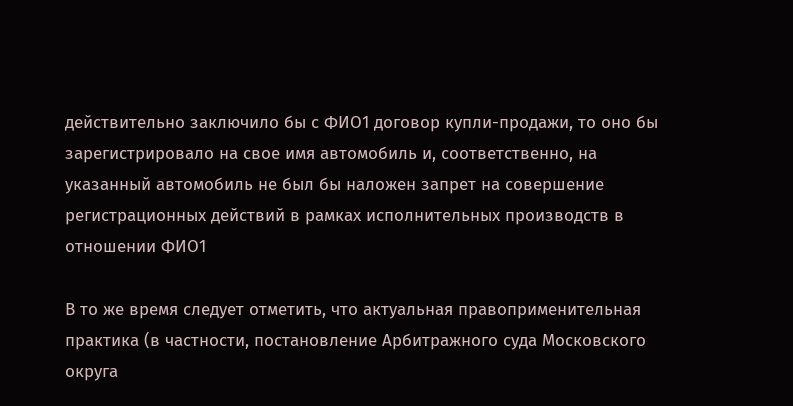действительно заключило бы с ФИО1 договор купли-продажи, то оно бы зарегистрировало на свое имя автомобиль и, соответственно, на указанный автомобиль не был бы наложен запрет на совершение регистрационных действий в рамках исполнительных производств в отношении ФИО1

В то же время следует отметить, что актуальная правоприменительная практика (в частности, постановление Арбитражного суда Московского округа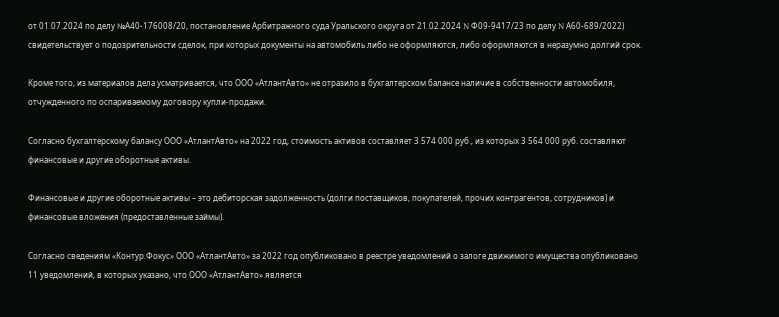от 01.07.2024 по делу №А40-176008/20, постановление Арбитражного суда Уральского округа от 21.02.2024 N Ф09-9417/23 по делу N А60-689/2022) свидетельствует о подозрительности сделок, при которых документы на автомобиль либо не оформляются, либо оформляются в неразумно долгий срок.

Кроме того, из материалов дела усматривается, что ООО «АтлантАвто» не отразило в бухгалтерском балансе наличие в собственности автомобиля, отчужденного по оспариваемому договору купли-продажи.

Согласно бухгалтерскому балансу ООО «АтлантАвто» на 2022 год, стоимость активов составляет 3 574 000 руб., из которых 3 564 000 руб. составляют финансовые и другие оборотные активы.

Финансовые и другие оборотные активы – это дебиторская задолженность (долги поставщиков, покупателей, прочих контрагентов, сотрудников) и финансовые вложения (предоставленные займы).

Согласно сведениям «Контур.Фокус» ООО «АтлантАвто» за 2022 год опубликовано в реестре уведомлений о залоге движимого имущества опубликовано 11 уведомлений, в которых указано, что ООО «АтлантАвто» является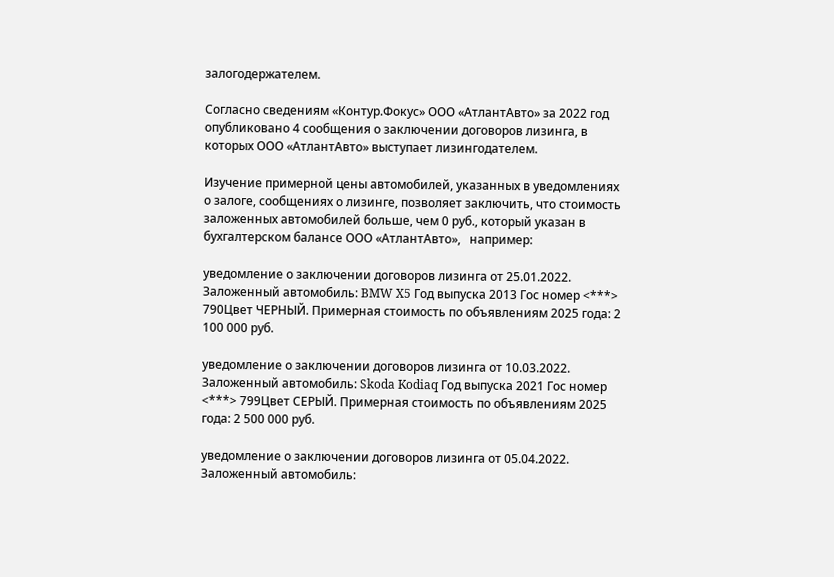залогодержателем.

Согласно сведениям «Контур.Фокус» ООО «АтлантАвто» за 2022 год опубликовано 4 сообщения о заключении договоров лизинга, в которых ООО «АтлантАвто» выступает лизингодателем.

Изучение примерной цены автомобилей, указанных в уведомлениях о залоге, сообщениях о лизинге, позволяет заключить, что стоимость заложенных автомобилей больше, чем 0 руб., который указан в бухгалтерском балансе ООО «АтлантАвто»,   например:

уведомление о заключении договоров лизинга от 25.01.2022. Заложенный автомобиль: BMW X5 Год выпуска 2013 Гос номер <***> 790Цвет ЧЕРНЫЙ. Примерная стоимость по объявлениям 2025 года: 2 100 000 руб.

уведомление о заключении договоров лизинга от 10.03.2022. Заложенный автомобиль: Skoda Kodiaq Год выпуска 2021 Гос номер <***> 799Цвет СЕРЫЙ. Примерная стоимость по объявлениям 2025 года: 2 500 000 руб.

уведомление о заключении договоров лизинга от 05.04.2022. Заложенный автомобиль: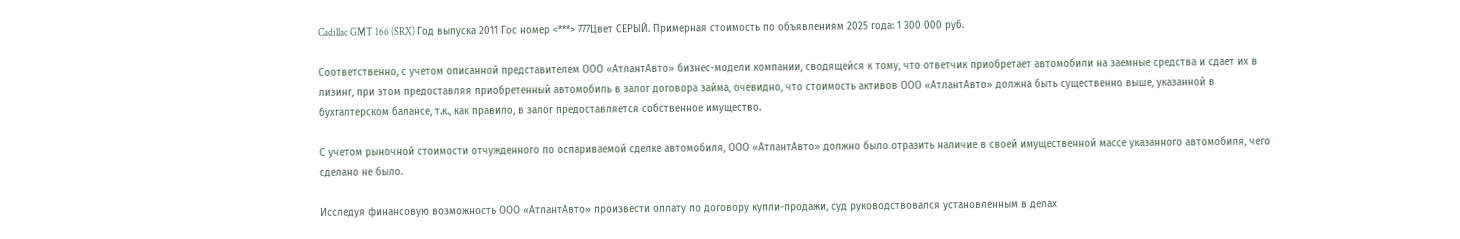Cadillac GMT 166 (SRX) Год выпуска 2011 Гос номер <***> 777Цвет СЕРЫЙ. Примерная стоимость по объявлениям 2025 года: 1 300 000 руб.

Соответственно, с учетом описанной представителем ООО «АтлантАвто» бизнес-модели компании, сводящейся к тому, что ответчик приобретает автомобили на заемные средства и сдает их в лизинг, при этом предоставляя приобретенный автомобиль в залог договора займа, очевидно, что стоимость активов ООО «АтлантАвто» должна быть существенно выше, указанной в бухгалтерском балансе, т.к., как правило, в залог предоставляется собственное имущество.

С учетом рыночной стоимости отчужденного по оспариваемой сделке автомобиля, ООО «АтлантАвто» должно было отразить наличие в своей имущественной массе указанного автомобиля, чего сделано не было.

Исследуя финансовую возможность ООО «АтлантАвто» произвести оплату по договору купли-продажи, суд руководствовался установленным в делах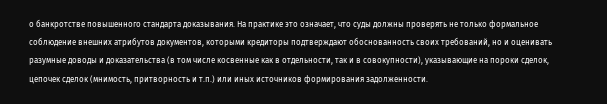о банкротстве повышенного стандарта доказывания. На практике это означает, что суды должны проверять не только формальное соблюдение внешних атрибутов документов, которыми кредиторы подтверждают обоснованность своих требований, но и оценивать разумные доводы и доказательства (в том числе косвенные как в отдельности, так и в совокупности), указывающие на пороки сделок, цепочек сделок (мнимость, притворность и т.п.) или иных источников формирования задолженности.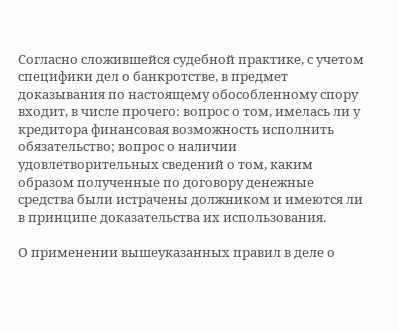Согласно сложившейся судебной практике, с учетом специфики дел о банкротстве, в предмет доказывания по настоящему обособленному спору входит, в числе прочего: вопрос о том, имелась ли у кредитора финансовая возможность исполнить обязательство; вопрос о наличии удовлетворительных сведений о том, каким образом полученные по договору денежные средства были истрачены должником и имеются ли в принципе доказательства их использования.

О применении вышеуказанных правил в деле о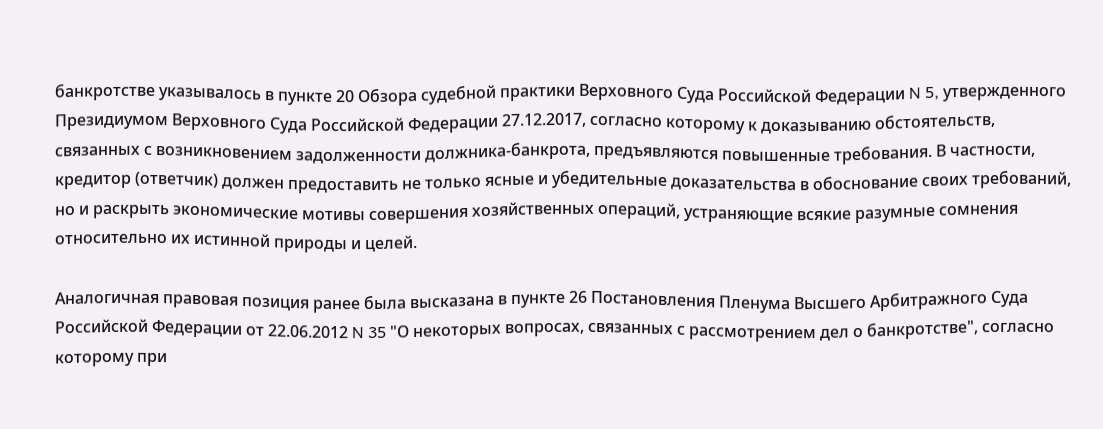банкротстве указывалось в пункте 20 Обзора судебной практики Верховного Суда Российской Федерации N 5, утвержденного Президиумом Верховного Суда Российской Федерации 27.12.2017, согласно которому к доказыванию обстоятельств, связанных с возникновением задолженности должника-банкрота, предъявляются повышенные требования. В частности, кредитор (ответчик) должен предоставить не только ясные и убедительные доказательства в обоснование своих требований, но и раскрыть экономические мотивы совершения хозяйственных операций, устраняющие всякие разумные сомнения относительно их истинной природы и целей.

Аналогичная правовая позиция ранее была высказана в пункте 26 Постановления Пленума Высшего Арбитражного Суда Российской Федерации от 22.06.2012 N 35 "О некоторых вопросах, связанных с рассмотрением дел о банкротстве", согласно которому при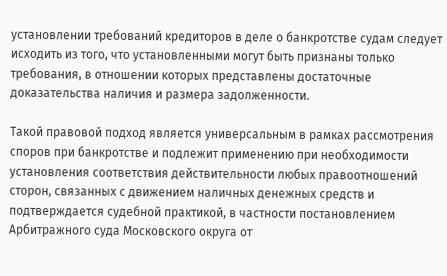установлении требований кредиторов в деле о банкротстве судам следует исходить из того, что установленными могут быть признаны только требования, в отношении которых представлены достаточные доказательства наличия и размера задолженности.

Такой правовой подход является универсальным в рамках рассмотрения споров при банкротстве и подлежит применению при необходимости установления соответствия действительности любых правоотношений сторон, связанных с движением наличных денежных средств и подтверждается судебной практикой, в частности постановлением Арбитражного суда Московского округа от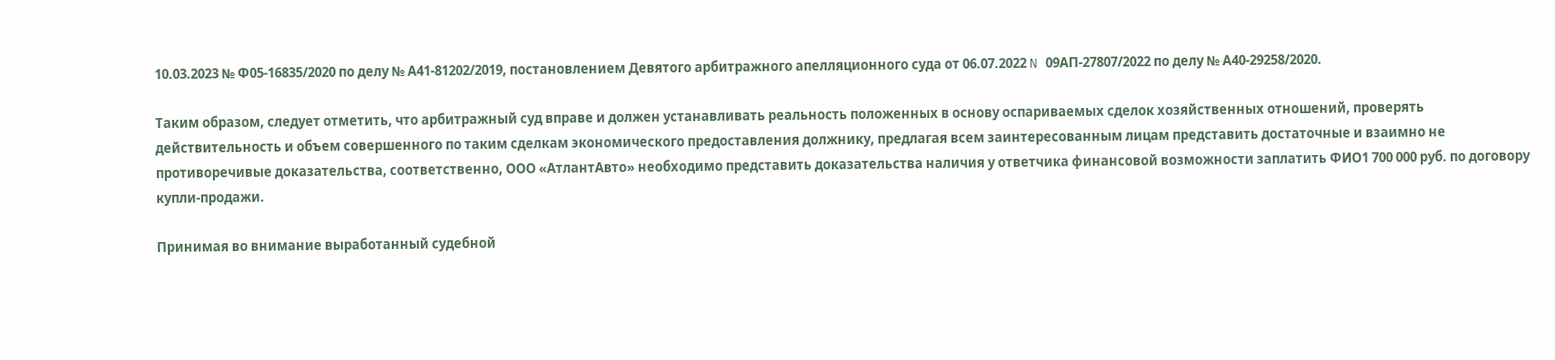10.03.2023 № Ф05-16835/2020 по делу № А41-81202/2019, постановлением Девятого арбитражного апелляционного суда от 06.07.2022 N 09АП-27807/2022 по делу № А40-29258/2020.

Таким образом, следует отметить, что арбитражный суд вправе и должен устанавливать реальность положенных в основу оспариваемых сделок хозяйственных отношений, проверять действительность и объем совершенного по таким сделкам экономического предоставления должнику, предлагая всем заинтересованным лицам представить достаточные и взаимно не противоречивые доказательства, соответственно, ООО «АтлантАвто» необходимо представить доказательства наличия у ответчика финансовой возможности заплатить ФИО1 700 000 руб. по договору купли-продажи.

Принимая во внимание выработанный судебной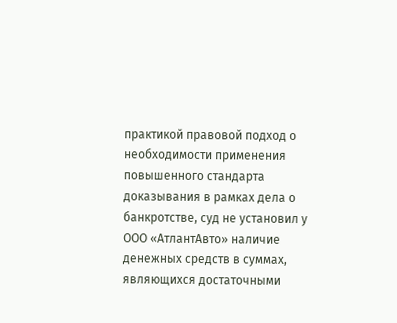практикой правовой подход о необходимости применения повышенного стандарта доказывания в рамках дела о банкротстве, суд не установил у ООО «АтлантАвто» наличие денежных средств в суммах, являющихся достаточными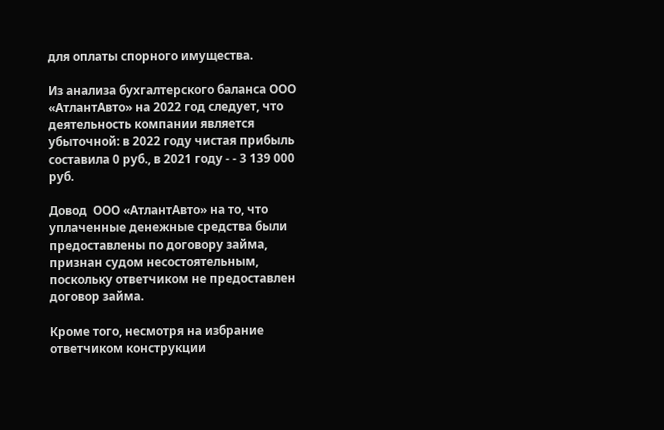для оплаты спорного имущества.

Из анализа бухгалтерского баланса ООО «АтлантАвто» на 2022 год следует, что деятельность компании является убыточной: в 2022 году чистая прибыль составила 0 руб., в 2021 году - - 3 139 000 руб.

Довод  ООО «АтлантАвто» на то, что уплаченные денежные средства были предоставлены по договору займа, признан судом несостоятельным, поскольку ответчиком не предоставлен договор займа.

Кроме того, несмотря на избрание ответчиком конструкции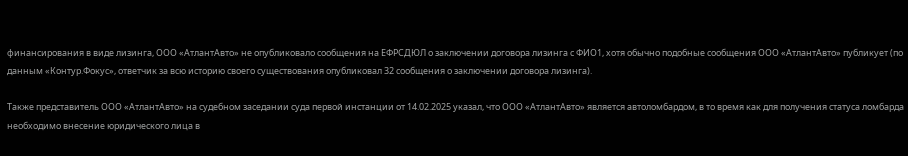финансирования в виде лизинга, ООО «АтлантАвто» не опубликовало сообщения на ЕФРСДЮЛ о заключении договора лизинга с ФИО1, хотя обычно подобные сообщения ООО «АтлантАвто» публикует (по данным «Контур.Фокус», ответчик за всю историю своего существования опубликовал 32 сообщения о заключении договора лизинга).

Также представитель ООО «АтлантАвто» на судебном заседании суда первой инстанции от 14.02.2025 указал, что ООО «АтлантАвто» является автоломбардом, в то время как для получения статуса ломбарда необходимо внесение юридического лица в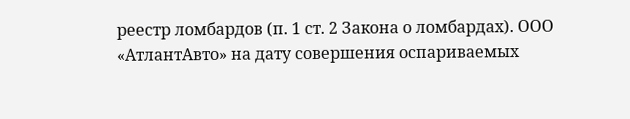реестр ломбардов (п. 1 ст. 2 Закона о ломбардах). ООО «АтлантАвто» на дату совершения оспариваемых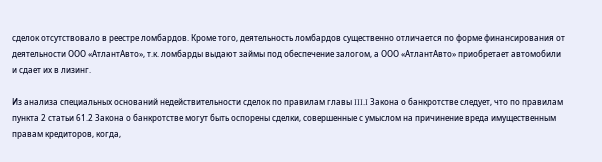сделок отсутствовало в реестре ломбардов. Кроме того, деятельность ломбардов существенно отличается по форме финансирования от деятельности ООО «АтлантАвто», т.к. ломбарды выдают займы под обеспечение залогом, а ООО «АтлантАвто» приобретает автомобили и сдает их в лизинг.

Из анализа специальных оснований недействительности сделок по правилам главы III.I Закона о банкротстве следует, что по правилам пункта 2 статьи 61.2 Закона о банкротстве могут быть оспорены сделки, совершенные с умыслом на причинение вреда имущественным правам кредиторов, когда,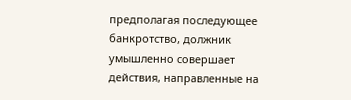предполагая последующее банкротство, должник умышленно совершает действия, направленные на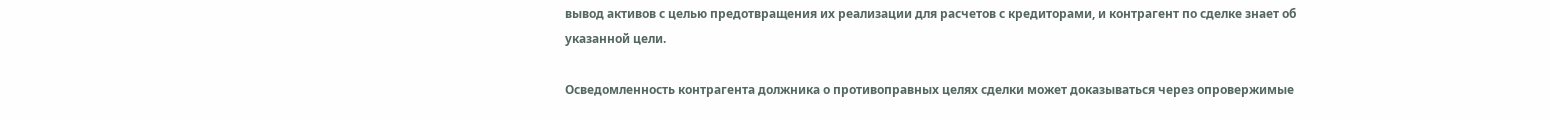вывод активов с целью предотвращения их реализации для расчетов с кредиторами, и контрагент по сделке знает об указанной цели.

Осведомленность контрагента должника о противоправных целях сделки может доказываться через опровержимые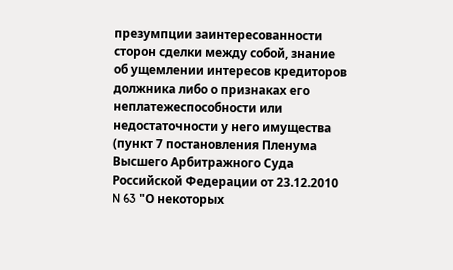презумпции заинтересованности сторон сделки между собой, знание об ущемлении интересов кредиторов должника либо о признаках его неплатежеспособности или недостаточности у него имущества (пункт 7 постановления Пленума Высшего Арбитражного Суда Российской Федерации от 23.12.2010 N 63 "О некоторых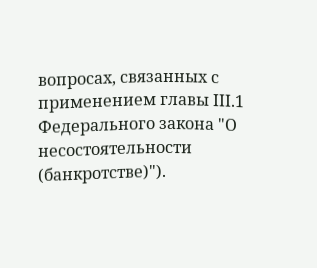вопросах, связанных с применением главы III.1 Федерального закона "О несостоятельности (банкротстве)").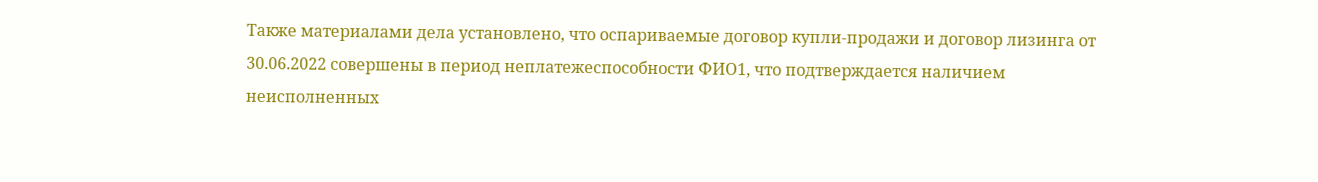Также материалами дела установлено, что оспариваемые договор купли-продажи и договор лизинга от 30.06.2022 совершены в период неплатежеспособности ФИО1, что подтверждается наличием неисполненных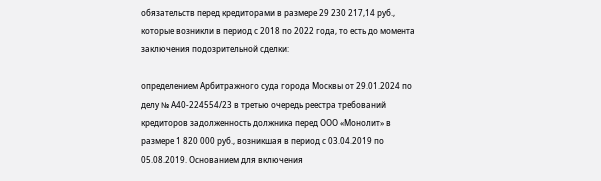обязательств перед кредиторами в размере 29 230 217,14 руб., которые возникли в период с 2018 по 2022 года, то есть до момента заключения подозрительной сделки:

определением Арбитражного суда города Москвы от 29.01.2024 по делу № А40-224554/23 в третью очередь реестра требований кредиторов задолженность должника перед ООО «Монолит» в размере 1 820 000 руб., возникшая в период с 03.04.2019 по 05.08.2019. Основанием для включения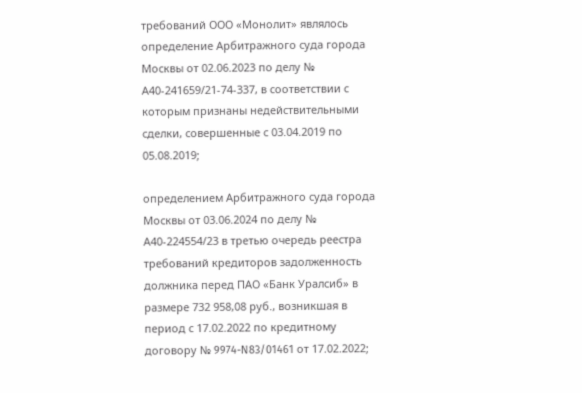требований ООО «Монолит» являлось определение Арбитражного суда города Москвы от 02.06.2023 по делу № А40-241659/21-74-337, в соответствии с которым признаны недействительными сделки, совершенные с 03.04.2019 по 05.08.2019;

определением Арбитражного суда города Москвы от 03.06.2024 по делу № А40-224554/23 в третью очередь реестра требований кредиторов задолженность должника перед ПАО «Банк Уралсиб» в размере 732 958,08 руб., возникшая в период с 17.02.2022 по кредитному договору № 9974-N83/01461 от 17.02.2022;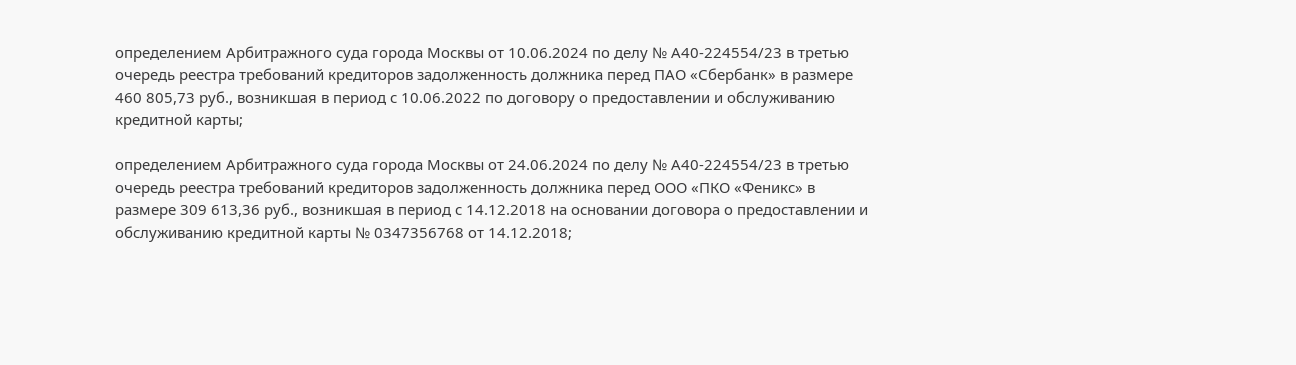определением Арбитражного суда города Москвы от 10.06.2024 по делу № А40-224554/23 в третью очередь реестра требований кредиторов задолженность должника перед ПАО «Сбербанк» в размере 460 805,73 руб., возникшая в период с 10.06.2022 по договору о предоставлении и обслуживанию кредитной карты;

определением Арбитражного суда города Москвы от 24.06.2024 по делу № А40-224554/23 в третью очередь реестра требований кредиторов задолженность должника перед ООО «ПКО «Феникс» в размере 309 613,36 руб., возникшая в период с 14.12.2018 на основании договора о предоставлении и обслуживанию кредитной карты № 0347356768 от 14.12.2018;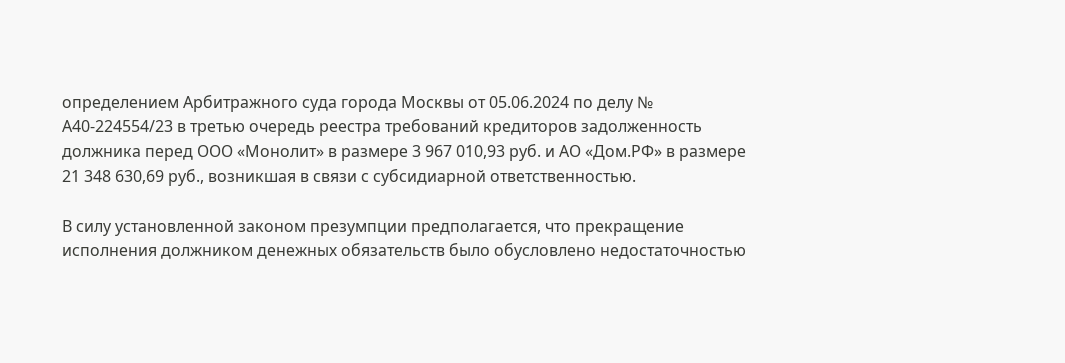определением Арбитражного суда города Москвы от 05.06.2024 по делу № А40-224554/23 в третью очередь реестра требований кредиторов задолженность должника перед ООО «Монолит» в размере 3 967 010,93 руб. и АО «Дом.РФ» в размере 21 348 630,69 руб., возникшая в связи с субсидиарной ответственностью.

В силу установленной законом презумпции предполагается, что прекращение исполнения должником денежных обязательств было обусловлено недостаточностью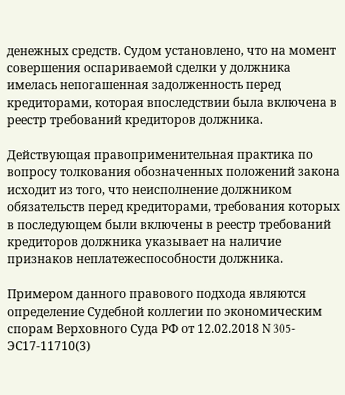денежных средств. Судом установлено, что на момент совершения оспариваемой сделки у должника имелась непогашенная задолженность перед кредиторами, которая впоследствии была включена в реестр требований кредиторов должника.

Действующая правоприменительная практика по вопросу толкования обозначенных положений закона исходит из того, что неисполнение должником обязательств перед кредиторами, требования которых в последующем были включены в реестр требований кредиторов должника указывает на наличие признаков неплатежеспособности должника.

Примером данного правового подхода являются определение Судебной коллегии по экономическим спорам Верховного Суда РФ от 12.02.2018 N 305-ЭС17-11710(3)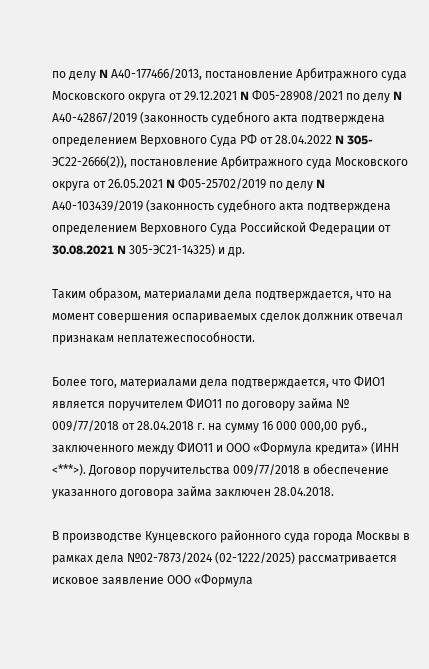по делу N А40-177466/2013, постановление Арбитражного суда Московского округа от 29.12.2021 N Ф05-28908/2021 по делу N А40-42867/2019 (законность судебного акта подтверждена определением Верховного Суда РФ от 28.04.2022 N 305-ЭС22-2666(2)), постановление Арбитражного суда Московского округа от 26.05.2021 N Ф05-25702/2019 по делу N А40-103439/2019 (законность судебного акта подтверждена определением Верховного Суда Российской Федерации от 30.08.2021 N 305-ЭС21-14325) и др.

Таким образом, материалами дела подтверждается, что на момент совершения оспариваемых сделок должник отвечал признакам неплатежеспособности.

Более того, материалами дела подтверждается, что ФИО1 является поручителем ФИО11 по договору займа № 009/77/2018 от 28.04.2018 г. на сумму 16 000 000,00 руб., заключенного между ФИО11 и ООО «Формула кредита» (ИНН <***>). Договор поручительства 009/77/2018 в обеспечение указанного договора займа заключен 28.04.2018.

В производстве Кунцевского районного суда города Москвы в рамках дела №02-7873/2024 (02-1222/2025) рассматривается исковое заявление ООО «Формула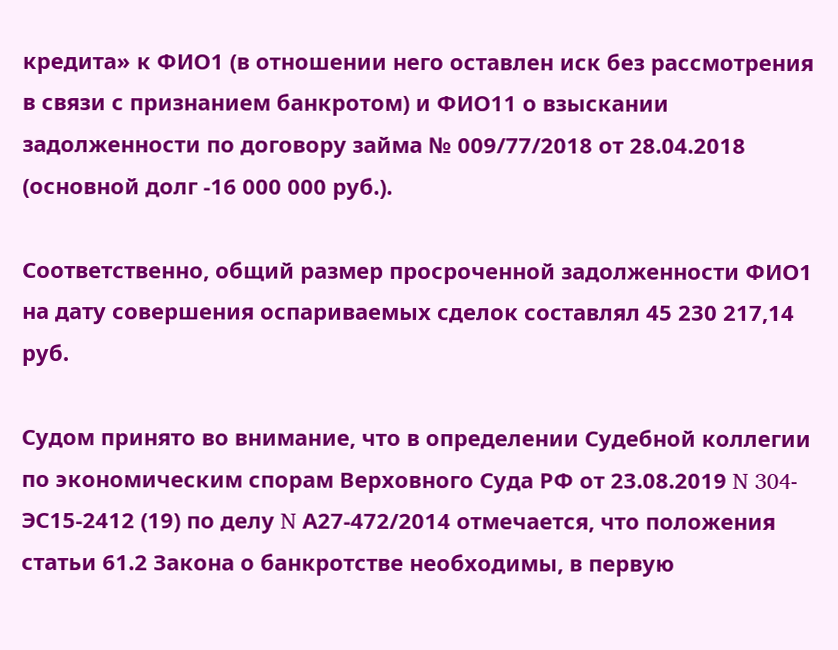кредита» к ФИО1 (в отношении него оставлен иск без рассмотрения в связи с признанием банкротом) и ФИО11 о взыскании задолженности по договору займа № 009/77/2018 от 28.04.2018 (основной долг -16 000 000 руб.).

Соответственно, общий размер просроченной задолженности ФИО1 на дату совершения оспариваемых сделок составлял 45 230 217,14 руб.

Судом принято во внимание, что в определении Судебной коллегии по экономическим спорам Верховного Суда РФ от 23.08.2019 N 304-ЭС15-2412 (19) по делу N А27-472/2014 отмечается, что положения статьи 61.2 Закона о банкротстве необходимы, в первую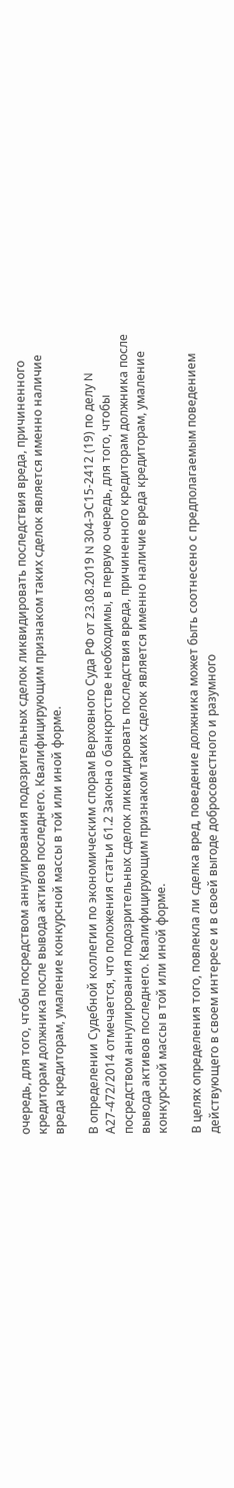очередь, для того, чтобы посредством аннулирования подозрительных сделок ликвидировать последствия вреда, причиненного кредиторам должника после вывода активов последнего. Квалифицирующим признаком таких сделок является именно наличие вреда кредиторам, умаление конкурсной массы в той или иной форме.

В определении Судебной коллегии по экономическим спорам Верховного Суда РФ от 23.08.2019 N 304-ЭС15-2412 (19) по делу N А27-472/2014 отмечается, что положения статьи 61.2 Закона о банкротстве необходимы, в первую очередь, для того, чтобы посредством аннулирования подозрительных сделок ликвидировать последствия вреда, причиненного кредиторам должника после вывода активов последнего. Квалифицирующим признаком таких сделок является именно наличие вреда кредиторам, умаление конкурсной массы в той или иной форме.

В целях определения того, повлекла ли сделка вред, поведение должника может быть соотнесено с предполагаемым поведением действующего в своем интересе и в своей выгоде добросовестного и разумного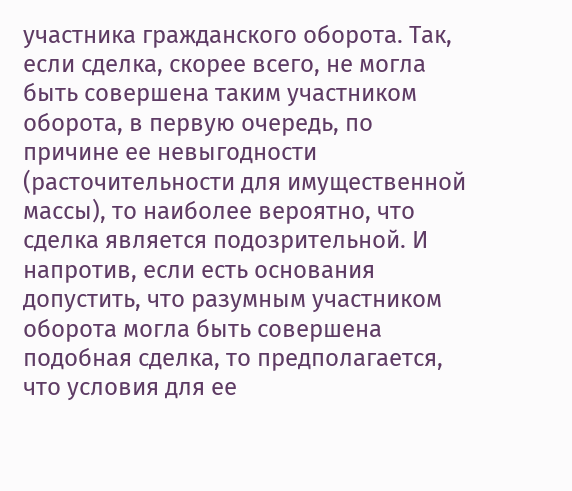участника гражданского оборота. Так, если сделка, скорее всего, не могла быть совершена таким участником оборота, в первую очередь, по причине ее невыгодности (расточительности для имущественной массы), то наиболее вероятно, что сделка является подозрительной. И напротив, если есть основания допустить, что разумным участником оборота могла быть совершена подобная сделка, то предполагается, что условия для ее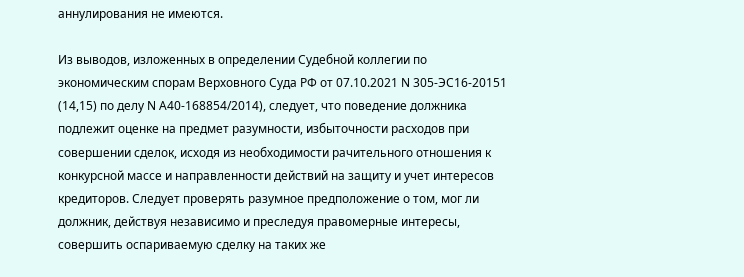аннулирования не имеются.

Из выводов, изложенных в определении Судебной коллегии по экономическим спорам Верховного Суда РФ от 07.10.2021 N 305-ЭС16-20151 (14,15) по делу N А40-168854/2014), следует, что поведение должника подлежит оценке на предмет разумности, избыточности расходов при совершении сделок, исходя из необходимости рачительного отношения к конкурсной массе и направленности действий на защиту и учет интересов кредиторов. Следует проверять разумное предположение о том, мог ли должник, действуя независимо и преследуя правомерные интересы, совершить оспариваемую сделку на таких же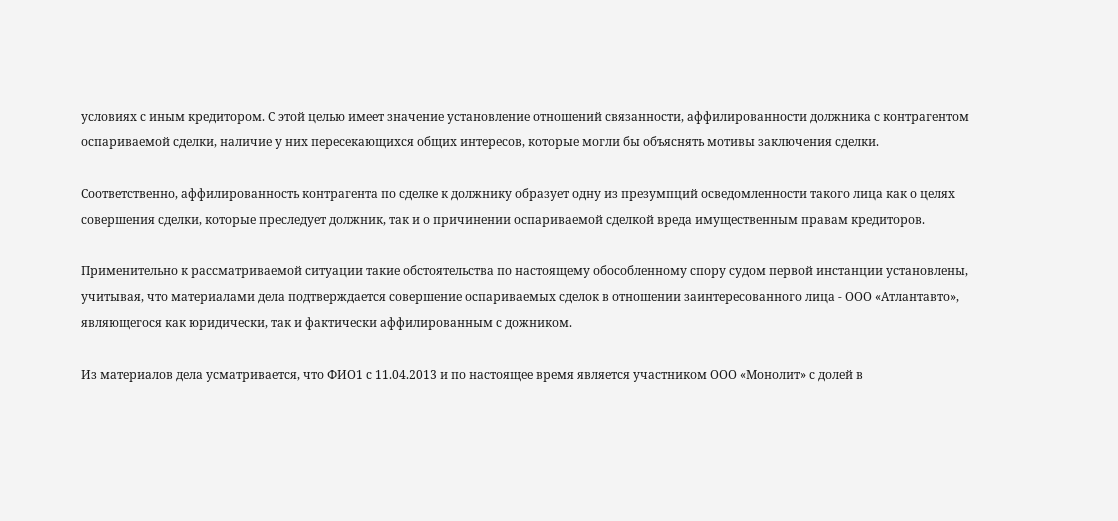условиях с иным кредитором. С этой целью имеет значение установление отношений связанности, аффилированности должника с контрагентом оспариваемой сделки, наличие у них пересекающихся общих интересов, которые могли бы объяснять мотивы заключения сделки.

Соответственно, аффилированность контрагента по сделке к должнику образует одну из презумпций осведомленности такого лица как о целях совершения сделки, которые преследует должник, так и о причинении оспариваемой сделкой вреда имущественным правам кредиторов.

Применительно к рассматриваемой ситуации такие обстоятельства по настоящему обособленному спору судом первой инстанции установлены, учитывая, что материалами дела подтверждается совершение оспариваемых сделок в отношении заинтересованного лица - ООО «Атлантавто», являющегося как юридически, так и фактически аффилированным с дожником.

Из материалов дела усматривается, что ФИО1 с 11.04.2013 и по настоящее время является участником ООО «Монолит» с долей в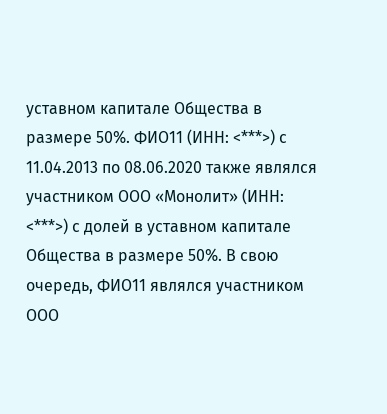уставном капитале Общества в размере 50%. ФИО11 (ИНН: <***>) с 11.04.2013 по 08.06.2020 также являлся участником ООО «Монолит» (ИНН: <***>) с долей в уставном капитале Общества в размере 50%. В свою очередь, ФИО11 являлся участником ООО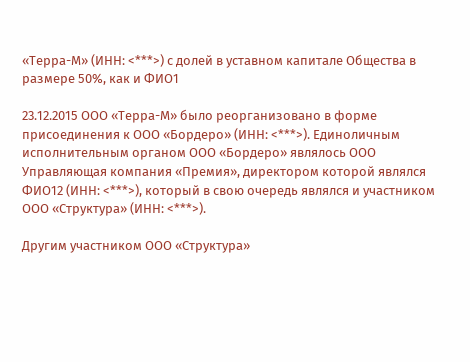«Терра-М» (ИНН: <***>) с долей в уставном капитале Общества в размере 50%, как и ФИО1

23.12.2015 ООО «Терра-М» было реорганизовано в форме присоединения к ООО «Бордеро» (ИНН: <***>). Единоличным исполнительным органом ООО «Бордеро» являлось ООО Управляющая компания «Премия», директором которой являлся ФИО12 (ИНН: <***>), который в свою очередь являлся и участником ООО «Структура» (ИНН: <***>).

Другим участником ООО «Структура»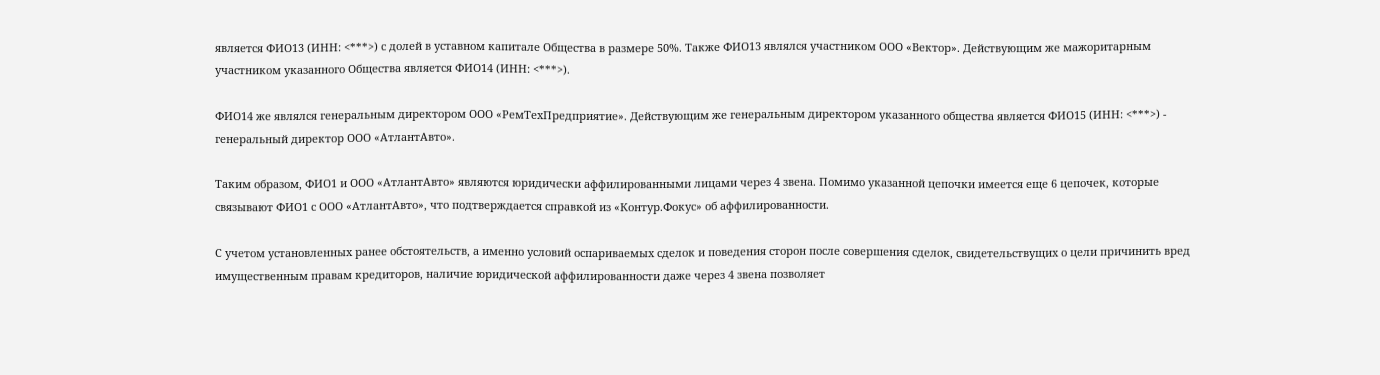является ФИО13 (ИНН: <***>) с долей в уставном капитале Общества в размере 50%. Также ФИО13 являлся участником ООО «Вектор». Действующим же мажоритарным участником указанного Общества является ФИО14 (ИНН: <***>).

ФИО14 же являлся генеральным директором ООО «РемТехПредприятие». Действующим же генеральным директором указанного общества является ФИО15 (ИНН: <***>) - генеральный директор ООО «АтлантАвто».

Таким образом, ФИО1 и ООО «АтлантАвто» являются юридически аффилированными лицами через 4 звена. Помимо указанной цепочки имеется еще 6 цепочек, которые связывают ФИО1 с ООО «АтлантАвто», что подтверждается справкой из «Контур.Фокус» об аффилированности.

С учетом установленных ранее обстоятельств, а именно условий оспариваемых сделок и поведения сторон после совершения сделок, свидетельствущих о цели причинить вред имущественным правам кредиторов, наличие юридической аффилированности даже через 4 звена позволяет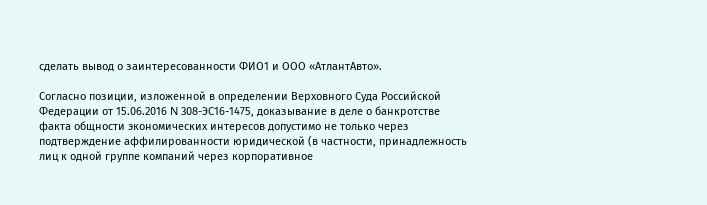сделать вывод о заинтересованности ФИО1 и ООО «АтлантАвто».

Согласно позиции, изложенной в определении Верховного Суда Российской Федерации от 15.06.2016 N 308-ЭС16-1475, доказывание в деле о банкротстве факта общности экономических интересов допустимо не только через подтверждение аффилированности юридической (в частности, принадлежность лиц к одной группе компаний через корпоративное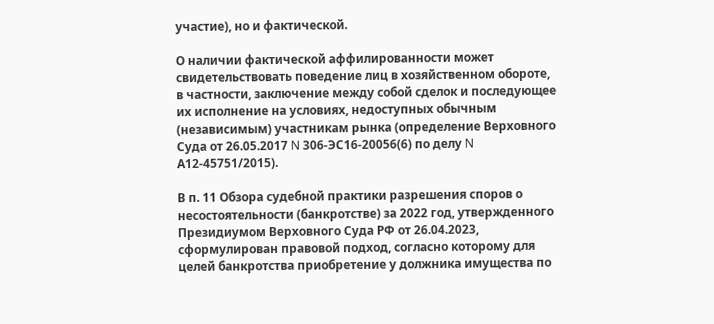участие), но и фактической.

О наличии фактической аффилированности может свидетельствовать поведение лиц в хозяйственном обороте, в частности, заключение между собой сделок и последующее их исполнение на условиях, недоступных обычным (независимым) участникам рынка (определение Верховного Суда от 26.05.2017 N 306-ЭС16-20056(6) по делу N А12-45751/2015).

В п. 11 Обзора судебной практики разрешения споров о несостоятельности (банкротстве) за 2022 год, утвержденного Президиумом Верховного Суда РФ от 26.04.2023, сформулирован правовой подход, согласно которому для целей банкротства приобретение у должника имущества по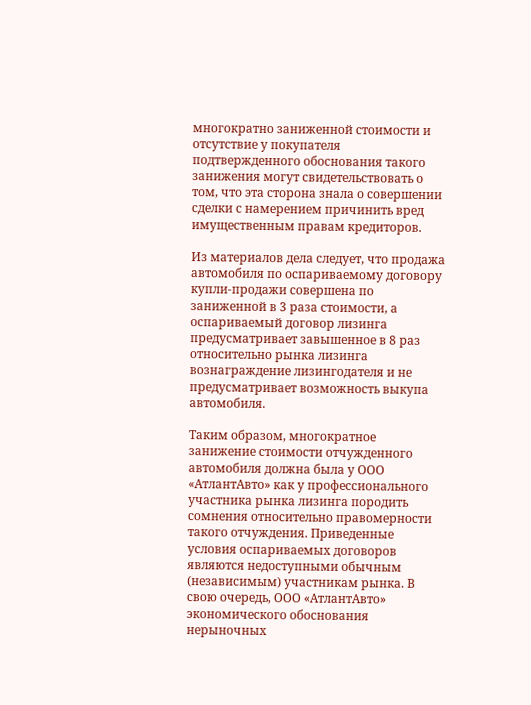многократно заниженной стоимости и отсутствие у покупателя подтвержденного обоснования такого занижения могут свидетельствовать о том, что эта сторона знала о совершении сделки с намерением причинить вред имущественным правам кредиторов.

Из материалов дела следует, что продажа автомобиля по оспариваемому договору купли-продажи совершена по заниженной в 3 раза стоимости, а оспариваемый договор лизинга предусматривает завышенное в 8 раз относительно рынка лизинга вознаграждение лизингодателя и не предусматривает возможность выкупа автомобиля.

Таким образом, многократное занижение стоимости отчужденного автомобиля должна была у ООО «АтлантАвто» как у профессионального участника рынка лизинга породить сомнения относительно правомерности такого отчуждения. Приведенные условия оспариваемых договоров являются недоступными обычным (независимым) участникам рынка. В свою очередь, ООО «АтлантАвто» экономического обоснования нерыночных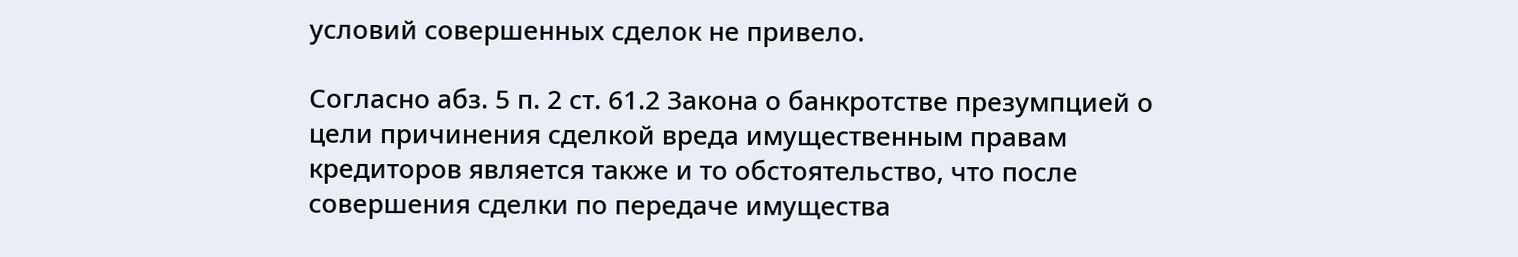условий совершенных сделок не привело.

Согласно абз. 5 п. 2 ст. 61.2 Закона о банкротстве презумпцией о цели причинения сделкой вреда имущественным правам кредиторов является также и то обстоятельство, что после совершения сделки по передаче имущества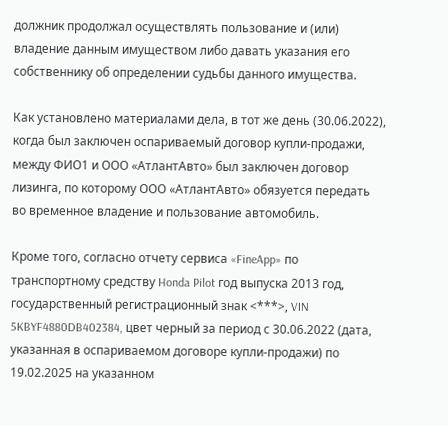должник продолжал осуществлять пользование и (или) владение данным имуществом либо давать указания его собственнику об определении судьбы данного имущества.

Как установлено материалами дела, в тот же день (30.06.2022), когда был заключен оспариваемый договор купли-продажи, между ФИО1 и ООО «АтлантАвто» был заключен договор лизинга, по которому ООО «АтлантАвто» обязуется передать во временное владение и пользование автомобиль.

Кроме того, согласно отчету сервиса «FineApp» по транспортному средству Honda Pilot год выпуска 2013 год, государственный регистрационный знак <***>, VIN 5KBYF4880DB402384, цвет черный за период с 30.06.2022 (дата, указанная в оспариваемом договоре купли-продажи) по 19.02.2025 на указанном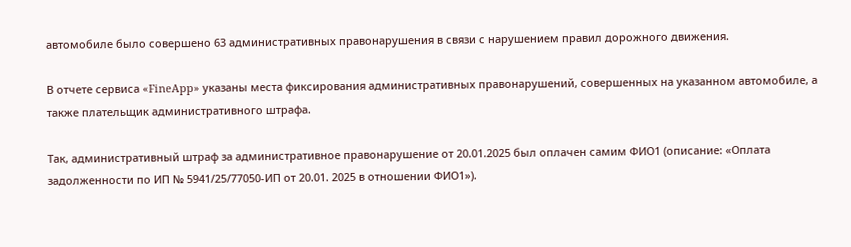автомобиле было совершено 63 административных правонарушения в связи с нарушением правил дорожного движения.

В отчете сервиса «FineApp» указаны места фиксирования административных правонарушений, совершенных на указанном автомобиле, а также плательщик административного штрафа.

Так, административный штраф за административное правонарушение от 20.01.2025 был оплачен самим ФИО1 (описание: «Оплата задолженности по ИП № 5941/25/77050-ИП от 20.01. 2025 в отношении ФИО1»).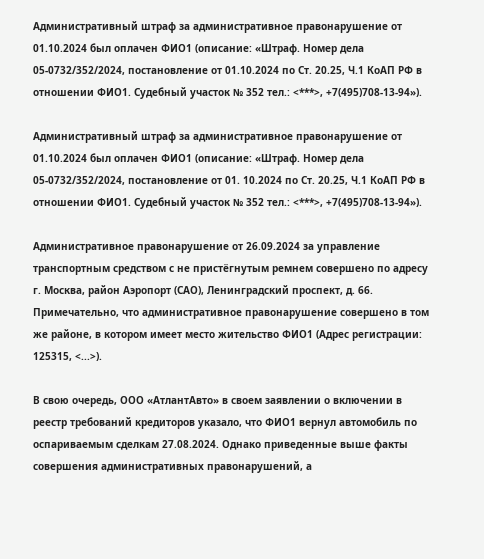Административный штраф за административное правонарушение от 01.10.2024 был оплачен ФИО1 (описание: «Штраф. Номер дела 05-0732/352/2024, постановление от 01.10.2024 по Ст. 20.25, Ч.1 КоАП РФ в отношении ФИО1. Судебный участок № 352 тел.: <***>, +7(495)708-13-94»).

Административный штраф за административное правонарушение от 01.10.2024 был оплачен ФИО1 (описание: «Штраф. Номер дела 05-0732/352/2024, постановление от 01. 10.2024 по Ст. 20.25, Ч.1 КоАП РФ в отношении ФИО1. Судебный участок № 352 тел.: <***>, +7(495)708-13-94»).

Административное правонарушение от 26.09.2024 за управление транспортным средством с не пристёгнутым ремнем совершено по адресу г. Москва, район Аэропорт (САО), Ленинградский проспект, д. 66. Примечательно, что административное правонарушение совершено в том же районе, в котором имеет место жительство ФИО1 (Адрес регистрации: 125315, <...>).

В свою очередь, ООО «АтлантАвто» в своем заявлении о включении в реестр требований кредиторов указало, что ФИО1 вернул автомобиль по оспариваемым сделкам 27.08.2024. Однако приведенные выше факты совершения административных правонарушений, а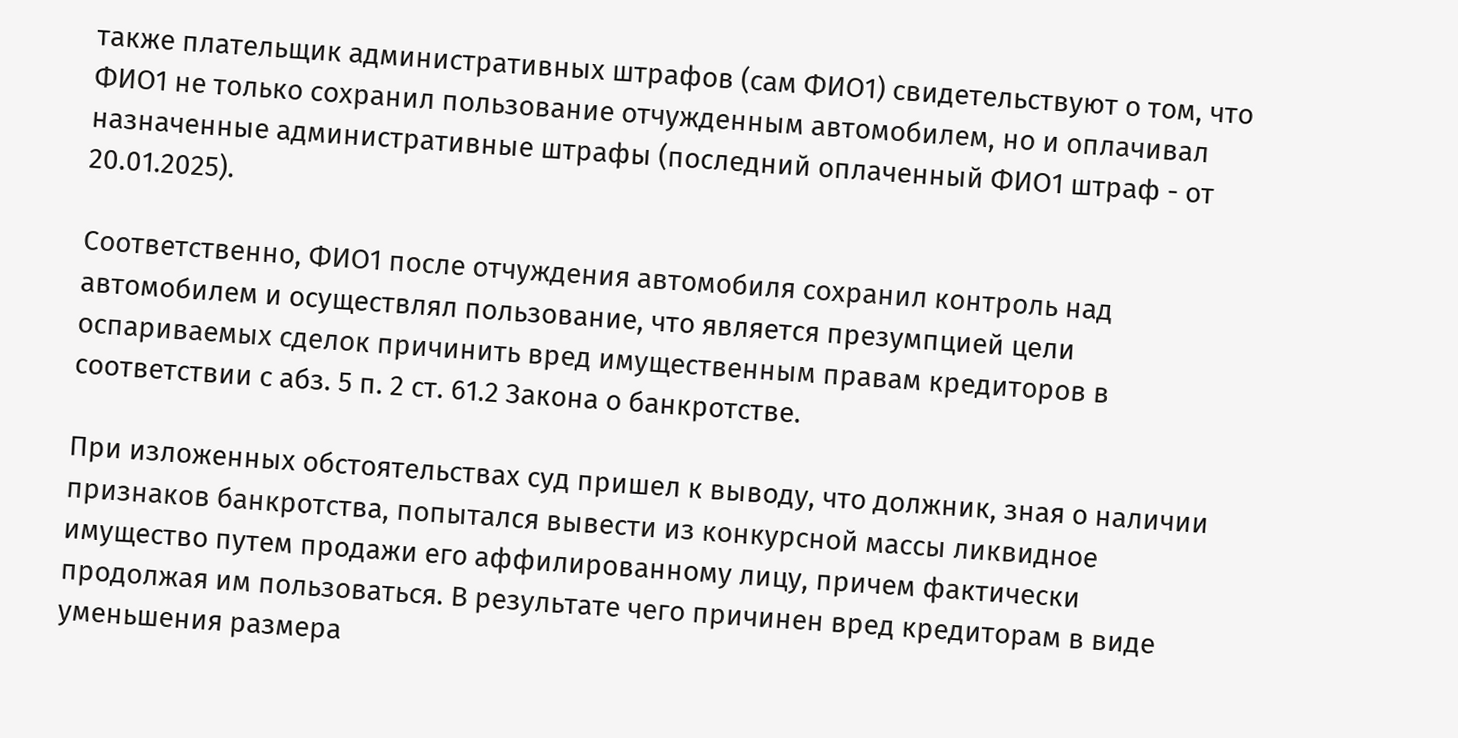также плательщик административных штрафов (сам ФИО1) свидетельствуют о том, что ФИО1 не только сохранил пользование отчужденным автомобилем, но и оплачивал назначенные административные штрафы (последний оплаченный ФИО1 штраф - от 20.01.2025).

Соответственно, ФИО1 после отчуждения автомобиля сохранил контроль над автомобилем и осуществлял пользование, что является презумпцией цели оспариваемых сделок причинить вред имущественным правам кредиторов в соответствии с абз. 5 п. 2 ст. 61.2 Закона о банкротстве.

При изложенных обстоятельствах суд пришел к выводу, что должник, зная о наличии признаков банкротства, попытался вывести из конкурсной массы ликвидное имущество путем продажи его аффилированному лицу, причем фактически продолжая им пользоваться. В результате чего причинен вред кредиторам в виде уменьшения размера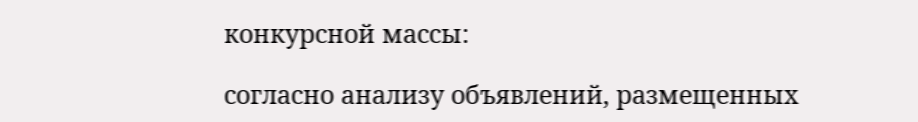конкурсной массы:

согласно анализу объявлений, размещенных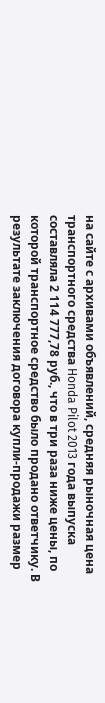на сайте с архивами объявлений, средняя рыночная цена транспортного средства Honda Pilot 2013 года выпуска составляла 2 114 777,78 руб., что в три раза ниже цены, по которой транспортное средство было продано ответчику. В результате заключения договора купли-продажи размер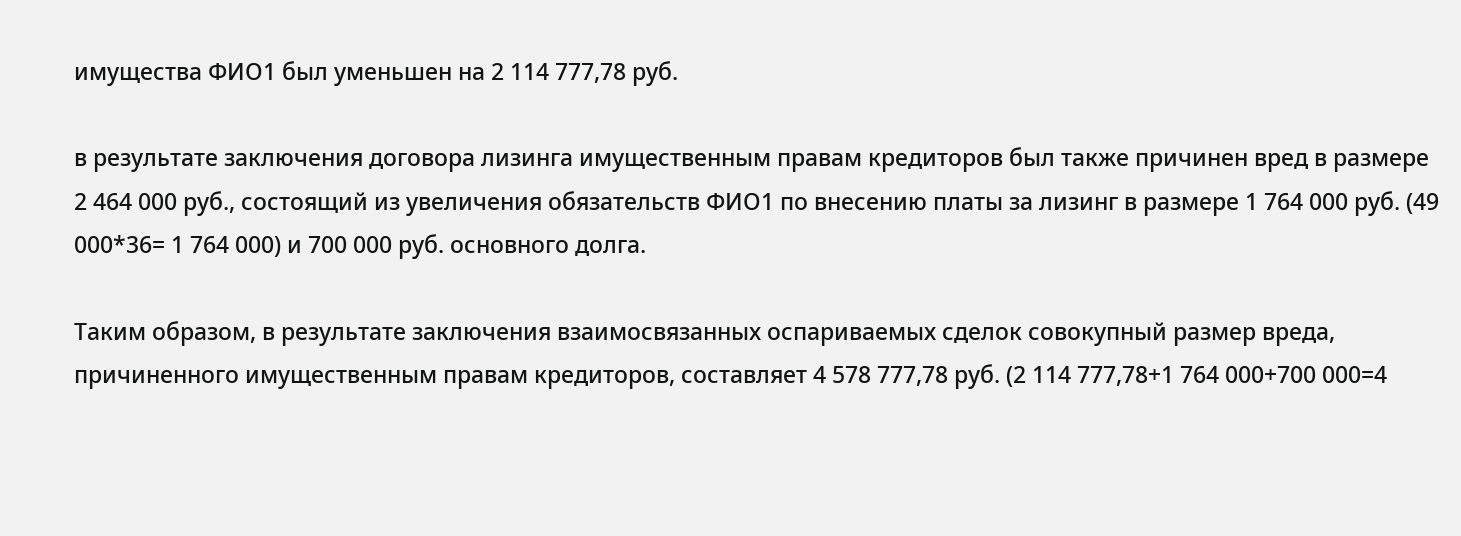имущества ФИО1 был уменьшен на 2 114 777,78 руб.

в результате заключения договора лизинга имущественным правам кредиторов был также причинен вред в размере 2 464 000 руб., состоящий из увеличения обязательств ФИО1 по внесению платы за лизинг в размере 1 764 000 руб. (49 000*36= 1 764 000) и 700 000 руб. основного долга.

Таким образом, в результате заключения взаимосвязанных оспариваемых сделок совокупный размер вреда, причиненного имущественным правам кредиторов, составляет 4 578 777,78 руб. (2 114 777,78+1 764 000+700 000=4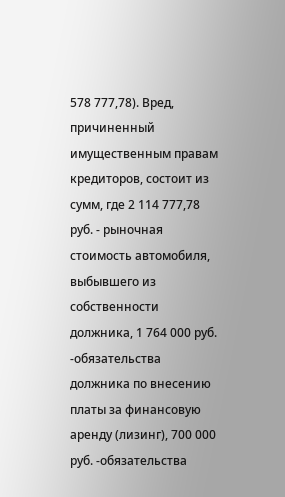578 777,78). Вред, причиненный имущественным правам кредиторов, состоит из сумм, где 2 114 777,78 руб. - рыночная стоимость автомобиля, выбывшего из собственности должника, 1 764 000 руб. -обязательства должника по внесению платы за финансовую аренду (лизинг), 700 000 руб. -обязательства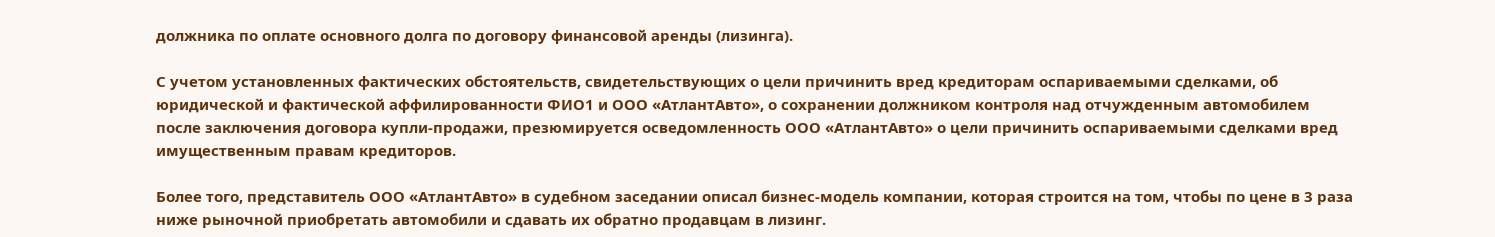должника по оплате основного долга по договору финансовой аренды (лизинга).

С учетом установленных фактических обстоятельств, свидетельствующих о цели причинить вред кредиторам оспариваемыми сделками, об юридической и фактической аффилированности ФИО1 и ООО «АтлантАвто», о сохранении должником контроля над отчужденным автомобилем после заключения договора купли-продажи, презюмируется осведомленность ООО «АтлантАвто» о цели причинить оспариваемыми сделками вред имущественным правам кредиторов.

Более того, представитель ООО «АтлантАвто» в судебном заседании описал бизнес-модель компании, которая строится на том, чтобы по цене в 3 раза ниже рыночной приобретать автомобили и сдавать их обратно продавцам в лизинг.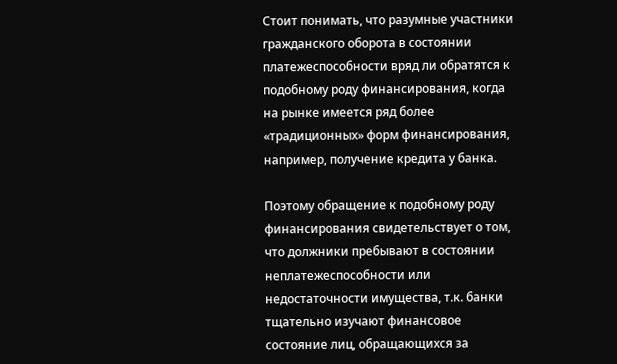Стоит понимать, что разумные участники гражданского оборота в состоянии платежеспособности вряд ли обратятся к подобному роду финансирования, когда на рынке имеется ряд более «традиционных» форм финансирования, например, получение кредита у банка.

Поэтому обращение к подобному роду финансирования свидетельствует о том, что должники пребывают в состоянии неплатежеспособности или недостаточности имущества, т.к. банки тщательно изучают финансовое состояние лиц, обращающихся за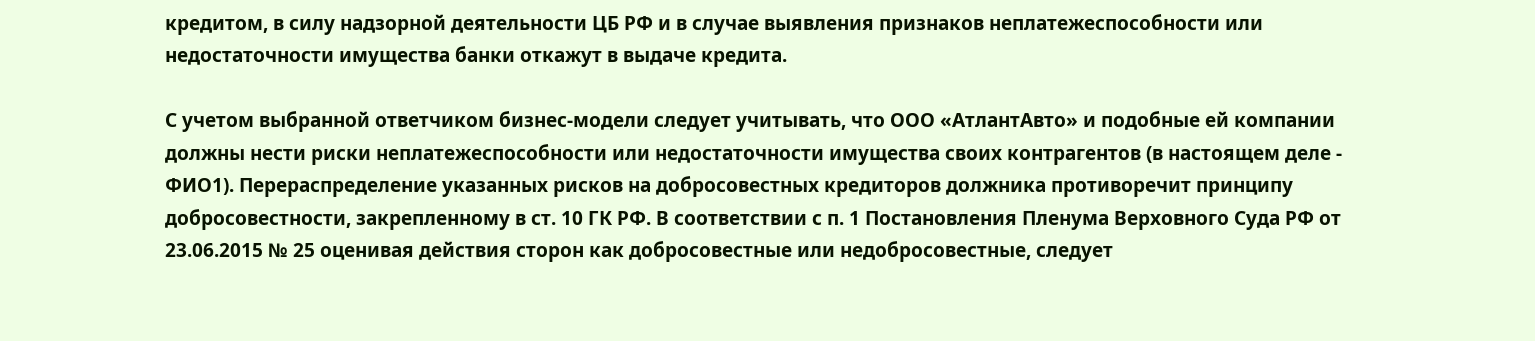кредитом, в силу надзорной деятельности ЦБ РФ и в случае выявления признаков неплатежеспособности или недостаточности имущества банки откажут в выдаче кредита.

С учетом выбранной ответчиком бизнес-модели следует учитывать, что ООО «АтлантАвто» и подобные ей компании должны нести риски неплатежеспособности или недостаточности имущества своих контрагентов (в настоящем деле - ФИО1). Перераспределение указанных рисков на добросовестных кредиторов должника противоречит принципу добросовестности, закрепленному в ст. 10 ГК РФ. В соответствии с п. 1 Постановления Пленума Верховного Суда РФ от 23.06.2015 № 25 оценивая действия сторон как добросовестные или недобросовестные, следует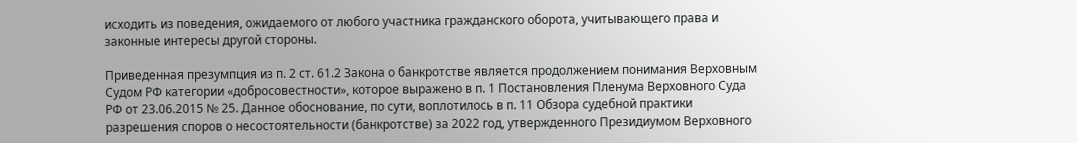исходить из поведения, ожидаемого от любого участника гражданского оборота, учитывающего права и законные интересы другой стороны.

Приведенная презумпция из п. 2 ст. 61.2 Закона о банкротстве является продолжением понимания Верховным Судом РФ категории «добросовестности», которое выражено в п. 1 Постановления Пленума Верховного Суда РФ от 23.06.2015 № 25. Данное обоснование, по сути, воплотилось в п. 11 Обзора судебной практики разрешения споров о несостоятельности (банкротстве) за 2022 год, утвержденного Президиумом Верховного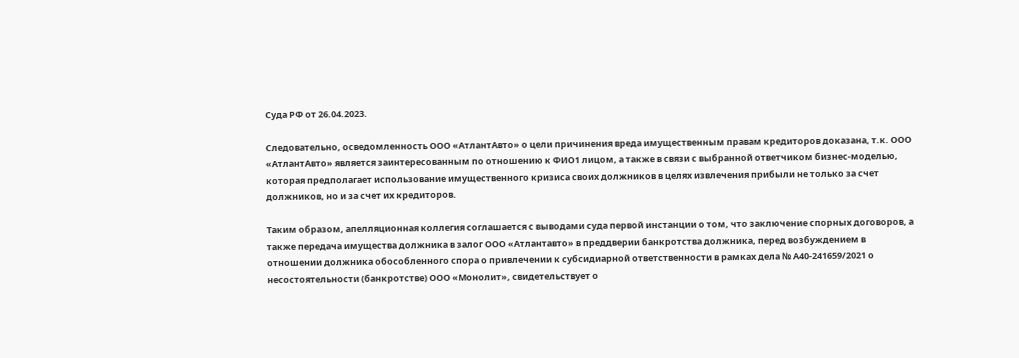Суда РФ от 26.04.2023.

Следовательно, осведомленность ООО «АтлантАвто» о цели причинения вреда имущественным правам кредиторов доказана, т.к. ООО «АтлантАвто» является заинтересованным по отношению к ФИО1 лицом, а также в связи с выбранной ответчиком бизнес-моделью, которая предполагает использование имущественного кризиса своих должников в целях извлечения прибыли не только за счет должников, но и за счет их кредиторов.

Таким образом, апелляционная коллегия соглашается с выводами суда первой инстанции о том, что заключение спорных договоров, а также передача имущества должника в залог ООО «Атлантавто» в преддверии банкротства должника, перед возбуждением в отношении должника обособленного спора о привлечении к субсидиарной ответственности в рамках дела № А40-241659/2021 о несостоятельности (банкротстве) ООО «Монолит», свидетельствует о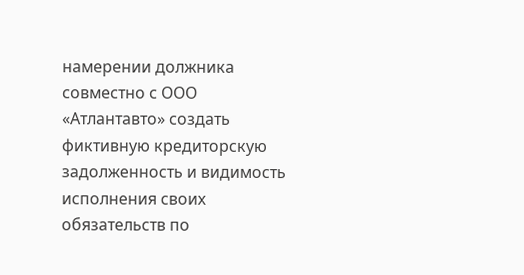намерении должника совместно с ООО «Атлантавто» создать фиктивную кредиторскую задолженность и видимость исполнения своих обязательств по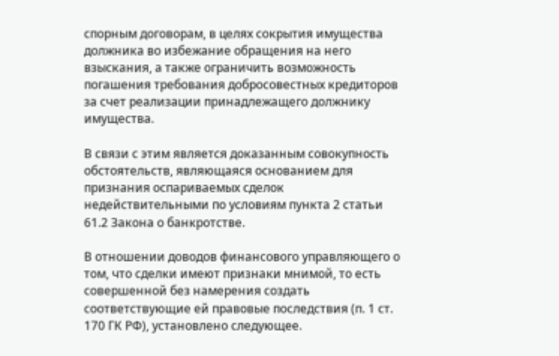спорным договорам, в целях сокрытия имущества должника во избежание обращения на него взыскания, а также ограничить возможность погашения требования добросовестных кредиторов за счет реализации принадлежащего должнику имущества.

В связи с этим является доказанным совокупность обстоятельств, являющаяся основанием для признания оспариваемых сделок недействительными по условиям пункта 2 статьи 61.2 Закона о банкротстве.

В отношении доводов финансового управляющего о том, что сделки имеют признаки мнимой, то есть совершенной без намерения создать соответствующие ей правовые последствия (п. 1 ст. 170 ГК РФ), установлено следующее.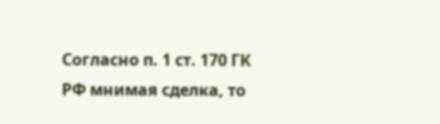Согласно п. 1 ст. 170 ГК РФ мнимая сделка, то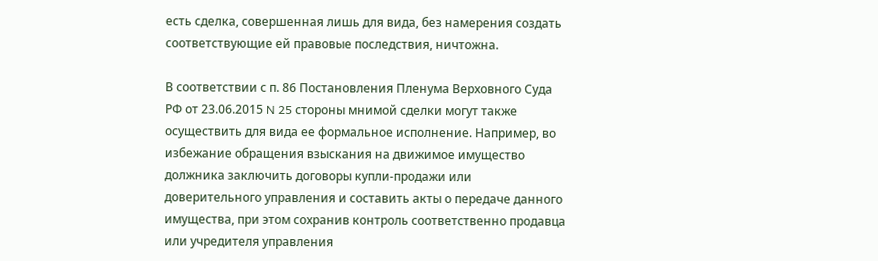есть сделка, совершенная лишь для вида, без намерения создать соответствующие ей правовые последствия, ничтожна.

В соответствии с п. 86 Постановления Пленума Верховного Суда РФ от 23.06.2015 N 25 стороны мнимой сделки могут также осуществить для вида ее формальное исполнение. Например, во избежание обращения взыскания на движимое имущество должника заключить договоры купли-продажи или доверительного управления и составить акты о передаче данного имущества, при этом сохранив контроль соответственно продавца или учредителя управления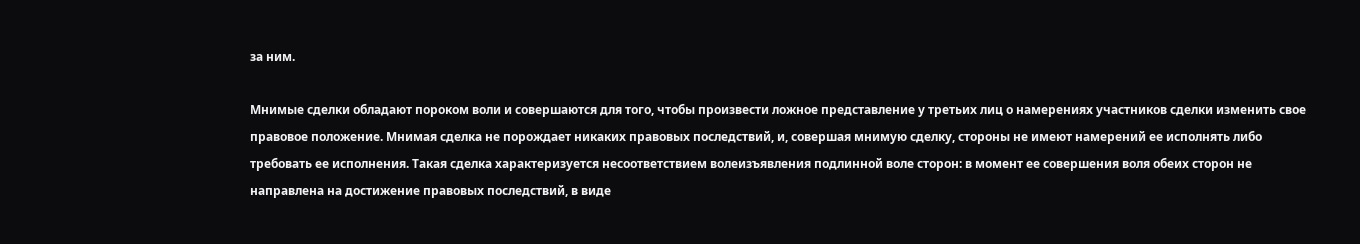за ним.

Мнимые сделки обладают пороком воли и совершаются для того, чтобы произвести ложное представление у третьих лиц о намерениях участников сделки изменить свое правовое положение. Мнимая сделка не порождает никаких правовых последствий, и, совершая мнимую сделку, стороны не имеют намерений ее исполнять либо требовать ее исполнения. Такая сделка характеризуется несоответствием волеизъявления подлинной воле сторон: в момент ее совершения воля обеих сторон не направлена на достижение правовых последствий, в виде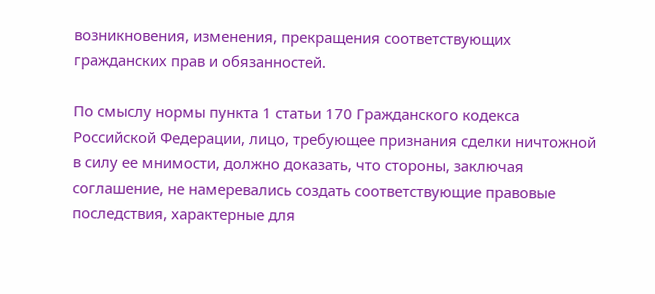возникновения, изменения, прекращения соответствующих гражданских прав и обязанностей.

По смыслу нормы пункта 1 статьи 170 Гражданского кодекса Российской Федерации, лицо, требующее признания сделки ничтожной в силу ее мнимости, должно доказать, что стороны, заключая соглашение, не намеревались создать соответствующие правовые последствия, характерные для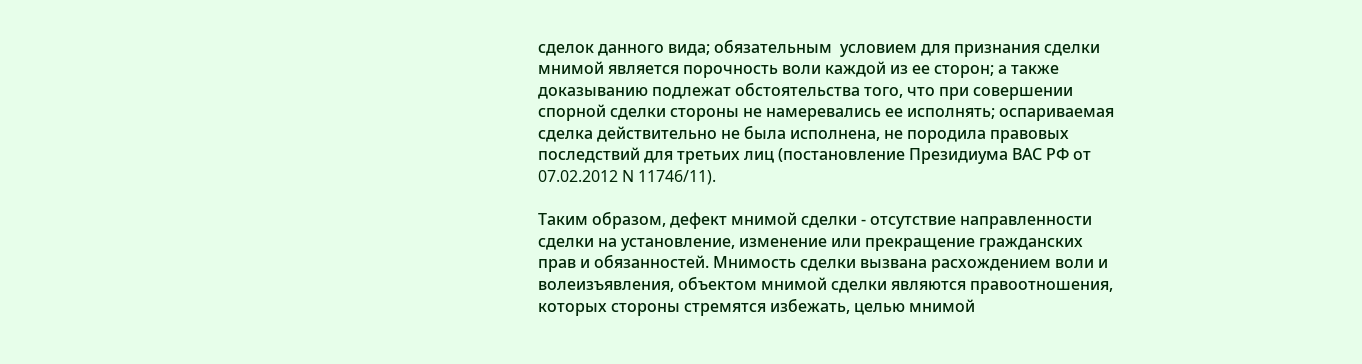сделок данного вида; обязательным  условием для признания сделки мнимой является порочность воли каждой из ее сторон; а также доказыванию подлежат обстоятельства того, что при совершении спорной сделки стороны не намеревались ее исполнять; оспариваемая сделка действительно не была исполнена, не породила правовых последствий для третьих лиц (постановление Президиума ВАС РФ от 07.02.2012 N 11746/11).

Таким образом, дефект мнимой сделки - отсутствие направленности сделки на установление, изменение или прекращение гражданских прав и обязанностей. Мнимость сделки вызвана расхождением воли и волеизъявления, объектом мнимой сделки являются правоотношения, которых стороны стремятся избежать, целью мнимой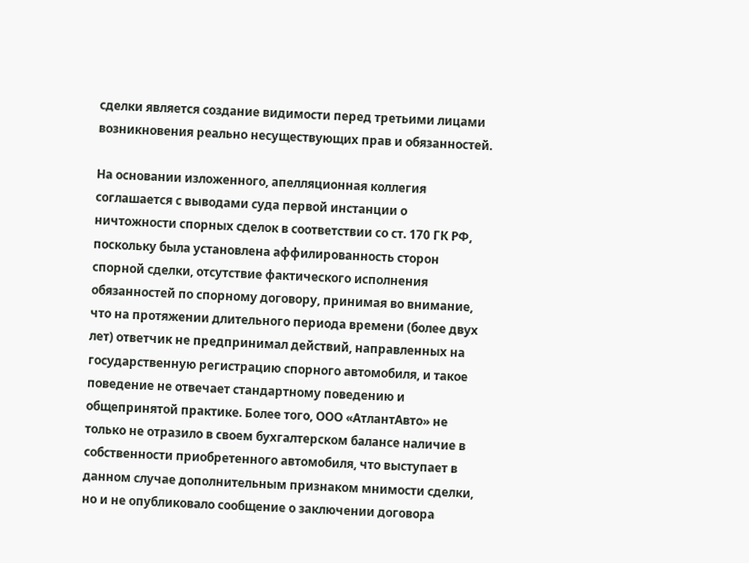сделки является создание видимости перед третьими лицами возникновения реально несуществующих прав и обязанностей.

На основании изложенного, апелляционная коллегия соглашается с выводами суда первой инстанции о ничтожности спорных сделок в соответствии со ст. 170 ГК РФ, поскольку была установлена аффилированность сторон спорной сделки, отсутствие фактического исполнения обязанностей по спорному договору, принимая во внимание, что на протяжении длительного периода времени (более двух лет) ответчик не предпринимал действий, направленных на государственную регистрацию спорного автомобиля, и такое поведение не отвечает стандартному поведению и общепринятой практике. Более того, ООО «АтлантАвто» не только не отразило в своем бухгалтерском балансе наличие в собственности приобретенного автомобиля, что выступает в данном случае дополнительным признаком мнимости сделки, но и не опубликовало сообщение о заключении договора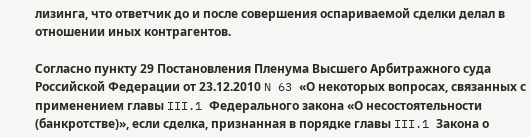лизинга, что ответчик до и после совершения оспариваемой сделки делал в отношении иных контрагентов.

Согласно пункту 29 Постановления Пленума Высшего Арбитражного суда Российской Федерации от 23.12.2010 N 63 «О некоторых вопросах, связанных с применением главы III.1 Федерального закона «О несостоятельности (банкротстве)», если сделка, признанная в порядке главы III.1 Закона о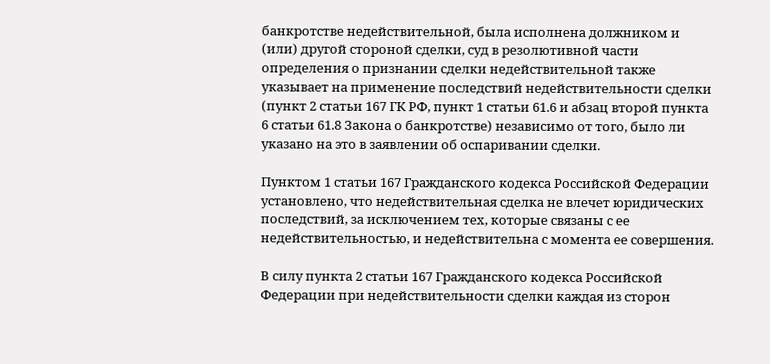банкротстве недействительной, была исполнена должником и (или) другой стороной сделки, суд в резолютивной части определения о признании сделки недействительной также указывает на применение последствий недействительности сделки (пункт 2 статьи 167 ГК РФ, пункт 1 статьи 61.6 и абзац второй пункта 6 статьи 61.8 Закона о банкротстве) независимо от того, было ли указано на это в заявлении об оспаривании сделки.

Пунктом 1 статьи 167 Гражданского кодекса Российской Федерации установлено, что недействительная сделка не влечет юридических последствий, за исключением тех, которые связаны с ее недействительностью, и недействительна с момента ее совершения.

В силу пункта 2 статьи 167 Гражданского кодекса Российской Федерации при недействительности сделки каждая из сторон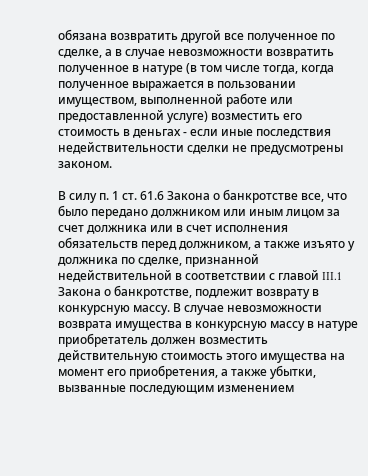обязана возвратить другой все полученное по сделке, а в случае невозможности возвратить полученное в натуре (в том числе тогда, когда полученное выражается в пользовании имуществом, выполненной работе или предоставленной услуге) возместить его стоимость в деньгах - если иные последствия недействительности сделки не предусмотрены законом.

В силу п. 1 ст. 61.6 Закона о банкротстве все, что было передано должником или иным лицом за счет должника или в счет исполнения обязательств перед должником, а также изъято у должника по сделке, признанной недействительной в соответствии с главой III.1 Закона о банкротстве, подлежит возврату в конкурсную массу. В случае невозможности возврата имущества в конкурсную массу в натуре приобретатель должен возместить действительную стоимость этого имущества на момент его приобретения, а также убытки, вызванные последующим изменением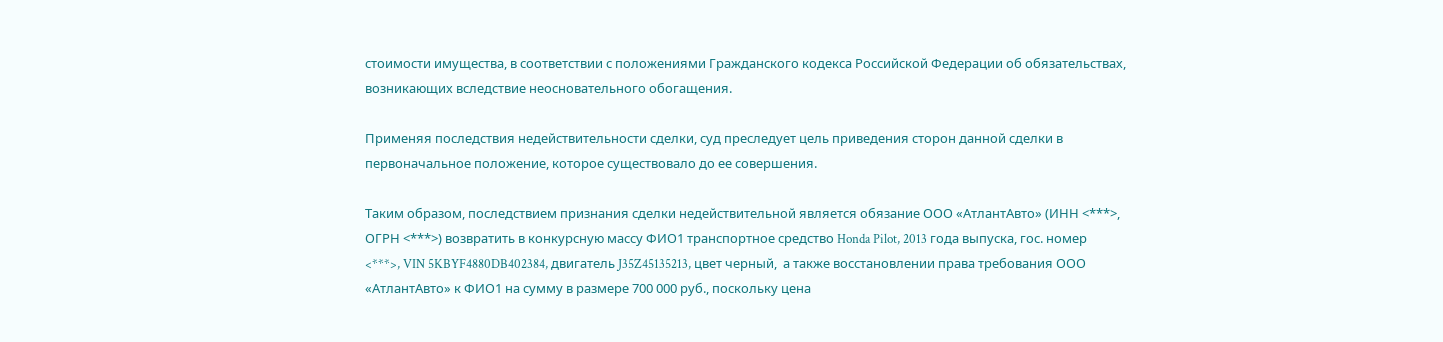стоимости имущества, в соответствии с положениями Гражданского кодекса Российской Федерации об обязательствах, возникающих вследствие неосновательного обогащения.

Применяя последствия недействительности сделки, суд преследует цель приведения сторон данной сделки в первоначальное положение, которое существовало до ее совершения.

Таким образом, последствием признания сделки недействительной является обязание ООО «АтлантАвто» (ИНН <***>, ОГРН <***>) возвратить в конкурсную массу ФИО1 транспортное средство Honda Pilot, 2013 года выпуска, гос. номер <***>, VIN 5KBYF4880DB402384, двигатель J35Z45135213, цвет черный,  а также восстановлении права требования ООО «АтлантАвто» к ФИО1 на сумму в размере 700 000 руб., поскольку цена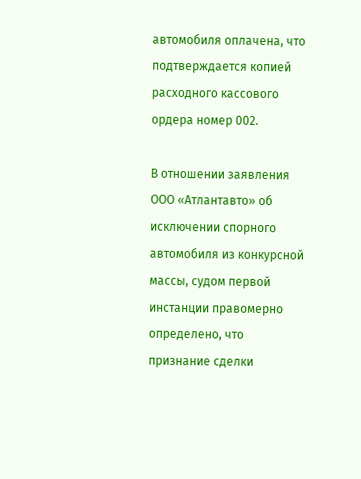автомобиля оплачена, что подтверждается копией расходного кассового ордера номер 002.

В отношении заявления ООО «Атлантавто» об исключении спорного автомобиля из конкурсной массы, судом первой инстанции правомерно определено, что признание сделки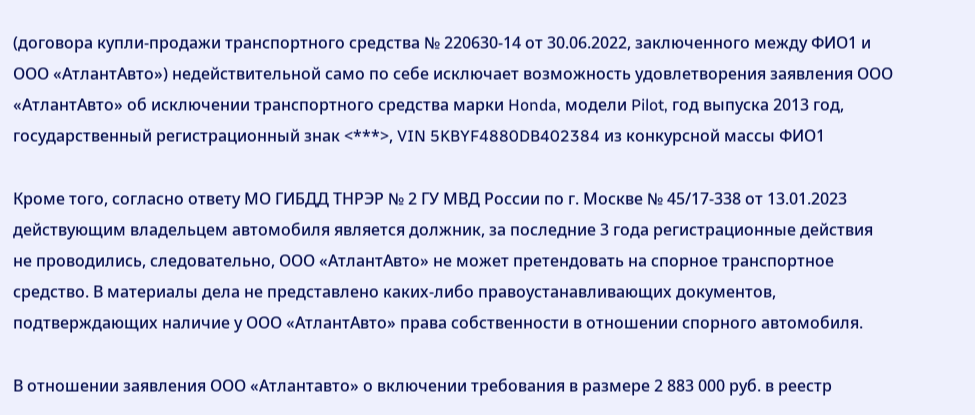(договора купли-продажи транспортного средства № 220630-14 от 30.06.2022, заключенного между ФИО1 и ООО «АтлантАвто») недействительной само по себе исключает возможность удовлетворения заявления ООО «АтлантАвто» об исключении транспортного средства марки Honda, модели Pilot, год выпуска 2013 год, государственный регистрационный знак <***>, VIN 5KBYF4880DB402384 из конкурсной массы ФИО1

Кроме того, согласно ответу МО ГИБДД ТНРЭР № 2 ГУ МВД России по г. Москве № 45/17-338 от 13.01.2023 действующим владельцем автомобиля является должник, за последние 3 года регистрационные действия не проводились, следовательно, ООО «АтлантАвто» не может претендовать на спорное транспортное средство. В материалы дела не представлено каких-либо правоустанавливающих документов, подтверждающих наличие у ООО «АтлантАвто» права собственности в отношении спорного автомобиля.

В отношении заявления ООО «Атлантавто» о включении требования в размере 2 883 000 руб. в реестр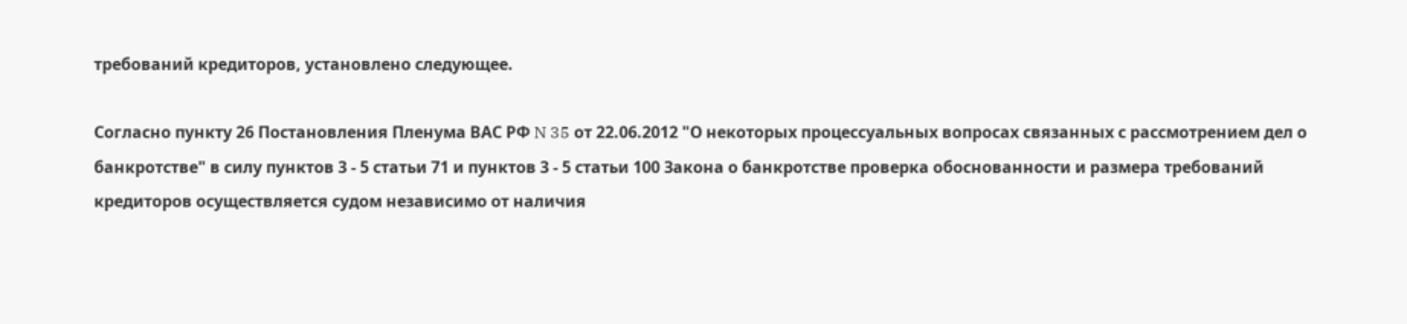требований кредиторов, установлено следующее.

Согласно пункту 26 Постановления Пленума ВАС РФ N 35 от 22.06.2012 "О некоторых процессуальных вопросах связанных с рассмотрением дел о банкротстве" в силу пунктов 3 - 5 статьи 71 и пунктов 3 - 5 статьи 100 Закона о банкротстве проверка обоснованности и размера требований кредиторов осуществляется судом независимо от наличия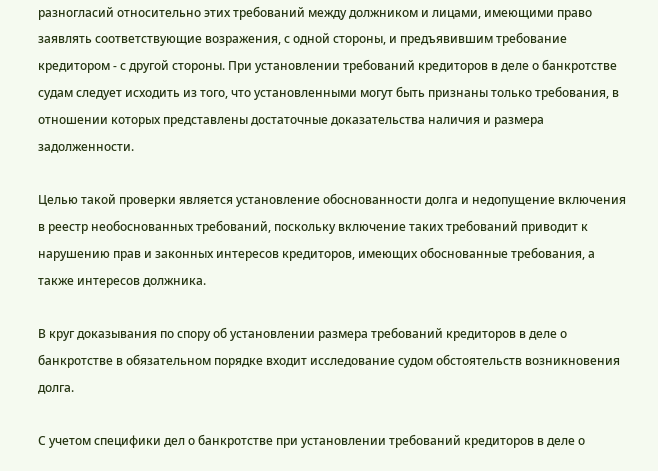разногласий относительно этих требований между должником и лицами, имеющими право заявлять соответствующие возражения, с одной стороны, и предъявившим требование кредитором - с другой стороны. При установлении требований кредиторов в деле о банкротстве судам следует исходить из того, что установленными могут быть признаны только требования, в отношении которых представлены достаточные доказательства наличия и размера задолженности.

Целью такой проверки является установление обоснованности долга и недопущение включения в реестр необоснованных требований, поскольку включение таких требований приводит к нарушению прав и законных интересов кредиторов, имеющих обоснованные требования, а также интересов должника.

В круг доказывания по спору об установлении размера требований кредиторов в деле о банкротстве в обязательном порядке входит исследование судом обстоятельств возникновения долга.

С учетом специфики дел о банкротстве при установлении требований кредиторов в деле о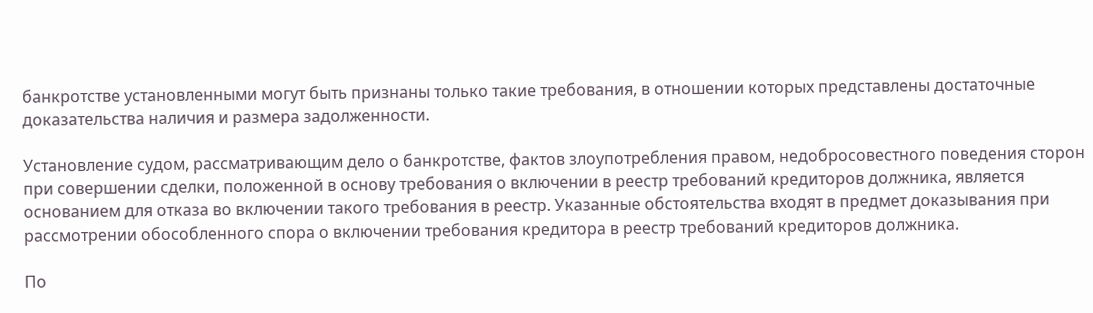банкротстве установленными могут быть признаны только такие требования, в отношении которых представлены достаточные доказательства наличия и размера задолженности.

Установление судом, рассматривающим дело о банкротстве, фактов злоупотребления правом, недобросовестного поведения сторон при совершении сделки, положенной в основу требования о включении в реестр требований кредиторов должника, является основанием для отказа во включении такого требования в реестр. Указанные обстоятельства входят в предмет доказывания при рассмотрении обособленного спора о включении требования кредитора в реестр требований кредиторов должника.

По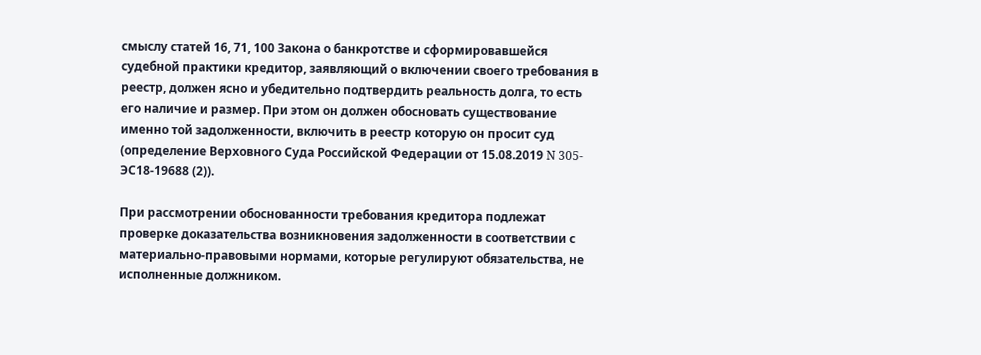смыслу статей 16, 71, 100 Закона о банкротстве и сформировавшейся судебной практики кредитор, заявляющий о включении своего требования в реестр, должен ясно и убедительно подтвердить реальность долга, то есть его наличие и размер. При этом он должен обосновать существование именно той задолженности, включить в реестр которую он просит суд (определение Верховного Суда Российской Федерации от 15.08.2019 N 305-ЭС18-19688 (2)).

При рассмотрении обоснованности требования кредитора подлежат проверке доказательства возникновения задолженности в соответствии с материально-правовыми нормами, которые регулируют обязательства, не исполненные должником.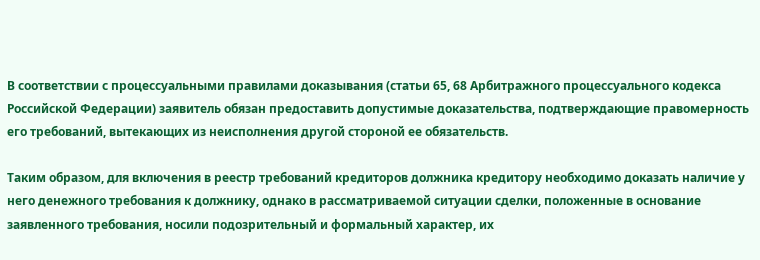В соответствии с процессуальными правилами доказывания (статьи 65, 68 Арбитражного процессуального кодекса Российской Федерации) заявитель обязан предоставить допустимые доказательства, подтверждающие правомерность его требований, вытекающих из неисполнения другой стороной ее обязательств.

Таким образом, для включения в реестр требований кредиторов должника кредитору необходимо доказать наличие у него денежного требования к должнику, однако в рассматриваемой ситуации сделки, положенные в основание заявленного требования, носили подозрительный и формальный характер, их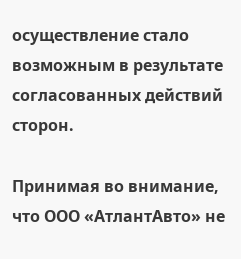осуществление стало возможным в результате согласованных действий сторон.

Принимая во внимание, что ООО «АтлантАвто» не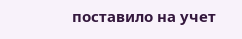поставило на учет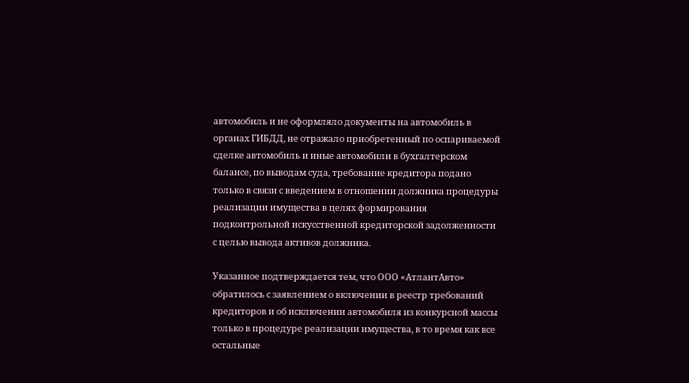автомобиль и не оформляло документы на автомобиль в органах ГИБДД, не отражало приобретенный по оспариваемой сделке автомобиль и иные автомобили в бухгалтерском балансе, по выводам суда, требование кредитора подано только в связи с введением в отношении должника процедуры реализации имущества в целях формирования подконтрольной искусственной кредиторской задолженности с целью вывода активов должника.

Указанное подтверждается тем, что ООО «АтлантАвто» обратилось с заявлением о включении в реестр требований кредиторов и об исключении автомобиля из конкурсной массы только в процедуре реализации имущества, в то время как все остальные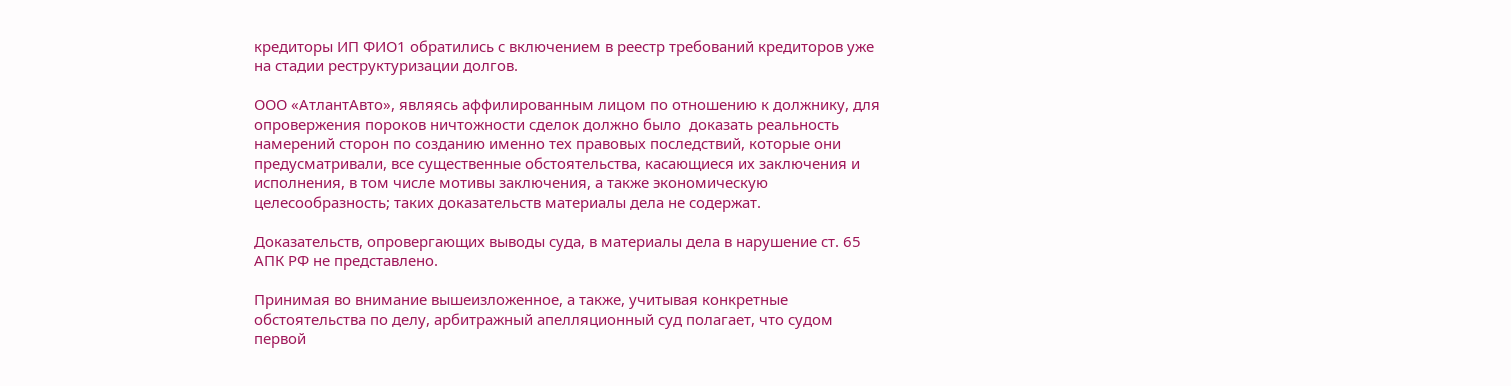кредиторы ИП ФИО1 обратились с включением в реестр требований кредиторов уже на стадии реструктуризации долгов.

ООО «АтлантАвто», являясь аффилированным лицом по отношению к должнику, для опровержения пороков ничтожности сделок должно было  доказать реальность намерений сторон по созданию именно тех правовых последствий, которые они предусматривали, все существенные обстоятельства, касающиеся их заключения и исполнения, в том числе мотивы заключения, а также экономическую целесообразность; таких доказательств материалы дела не содержат.

Доказательств, опровергающих выводы суда, в материалы дела в нарушение ст. 65 АПК РФ не представлено.

Принимая во внимание вышеизложенное, а также, учитывая конкретные обстоятельства по делу, арбитражный апелляционный суд полагает, что судом первой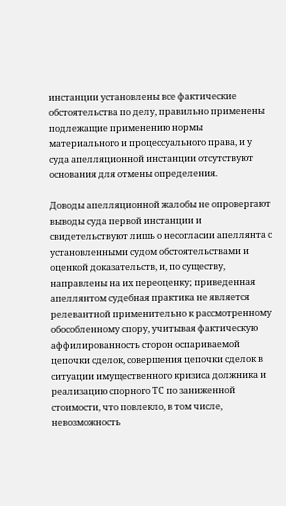инстанции установлены все фактические обстоятельства по делу, правильно применены подлежащие применению нормы материального и процессуального права, и у суда апелляционной инстанции отсутствуют основания для отмены определения.

Доводы апелляционной жалобы не опровергают выводы суда первой инстанции и свидетельствуют лишь о несогласии апеллянта с установленными судом обстоятельствами и оценкой доказательств, и, по существу, направлены на их переоценку; приведенная апеллянтом судебная практика не является релевантной применительно к рассмотренному обособленному спору, учитывая фактическую аффилированность сторон оспариваемой цепочки сделок, совершения цепочки сделок в ситуации имущественного кризиса должника и реализацию спорного ТС по заниженной стоимости, что повлекло, в том числе,  невозможность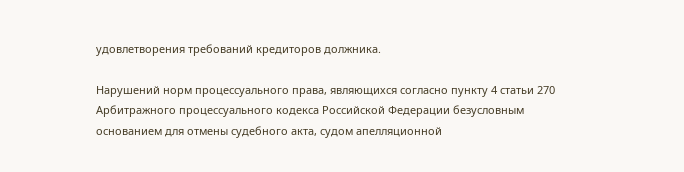удовлетворения требований кредиторов должника.

Нарушений норм процессуального права, являющихся согласно пункту 4 статьи 270 Арбитражного процессуального кодекса Российской Федерации безусловным основанием для отмены судебного акта, судом апелляционной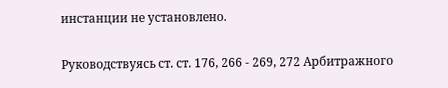инстанции не установлено.

Руководствуясь ст. ст. 176, 266 - 269, 272 Арбитражного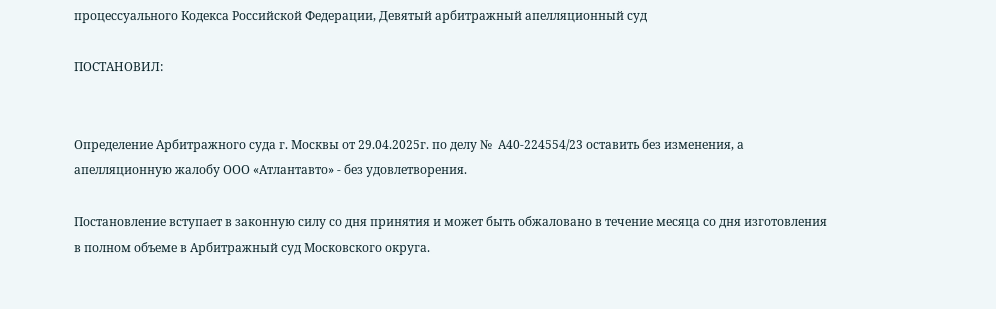процессуального Кодекса Российской Федерации, Девятый арбитражный апелляционный суд

ПОСТАНОВИЛ:


Определение Арбитражного суда г. Москвы от 29.04.2025г. по делу №  А40-224554/23 оставить без изменения, а апелляционную жалобу ООО «Атлантавто» - без удовлетворения.

Постановление вступает в законную силу со дня принятия и может быть обжаловано в течение месяца со дня изготовления в полном объеме в Арбитражный суд Московского округа.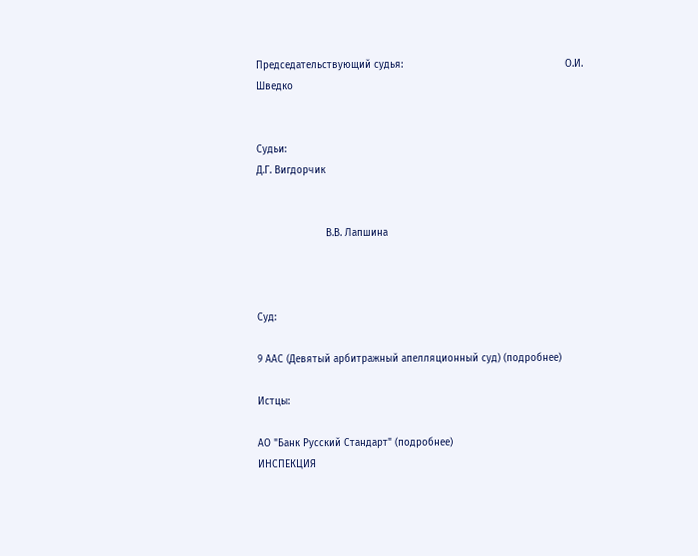Председательствующий судья:                                                      О.И. Шведко


Судьи:                                                                                                          Д.Г. Вигдорчик


                       В.В. Лапшина



Суд:

9 ААС (Девятый арбитражный апелляционный суд) (подробнее)

Истцы:

АО "Банк Русский Стандарт" (подробнее)
ИНСПЕКЦИЯ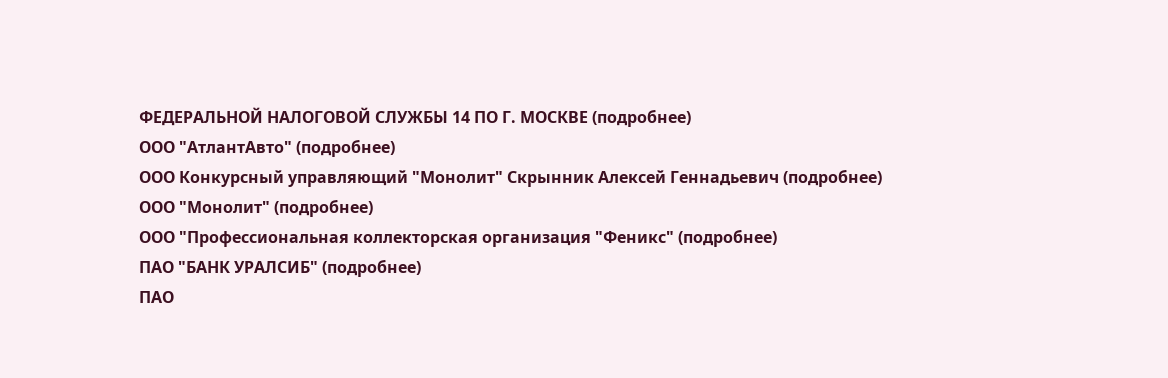ФЕДЕРАЛЬНОЙ НАЛОГОВОЙ СЛУЖБЫ 14 ПО Г. МОСКВЕ (подробнее)
ООО "АтлантАвто" (подробнее)
ООО Конкурсный управляющий "Монолит" Скрынник Алексей Геннадьевич (подробнее)
ООО "Монолит" (подробнее)
ООО "Профессиональная коллекторская организация "Феникс" (подробнее)
ПАО "БАНК УРАЛСИБ" (подробнее)
ПАО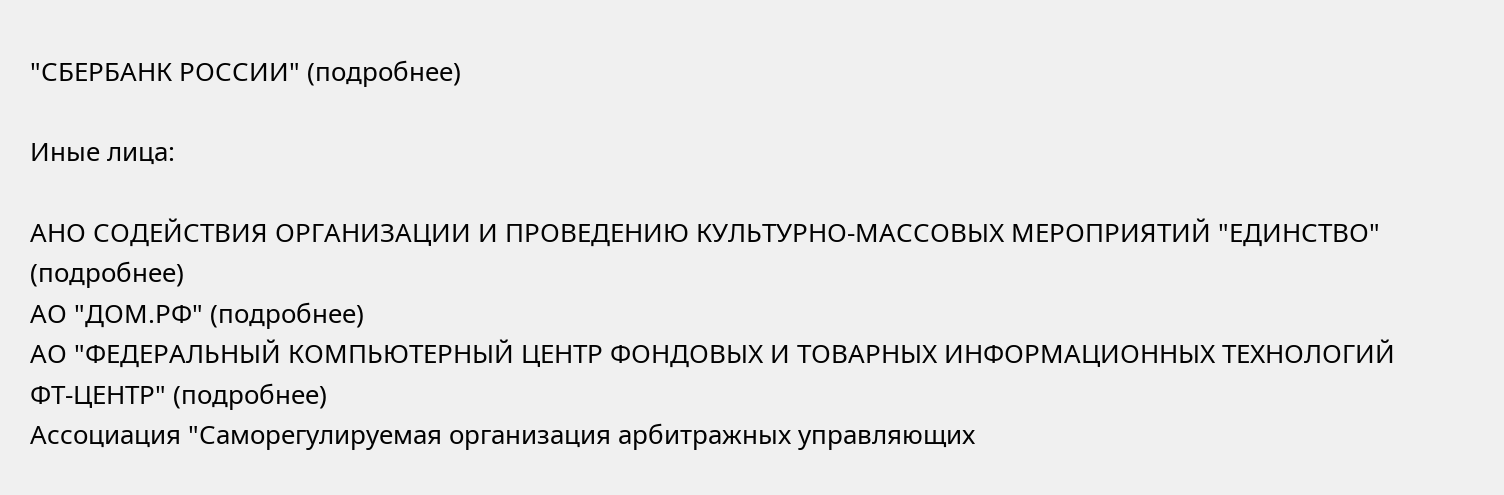"СБЕРБАНК РОССИИ" (подробнее)

Иные лица:

АНО СОДЕЙСТВИЯ ОРГАНИЗАЦИИ И ПРОВЕДЕНИЮ КУЛЬТУРНО-МАССОВЫХ МЕРОПРИЯТИЙ "ЕДИНСТВО" (подробнее)
АО "ДОМ.РФ" (подробнее)
АО "ФЕДЕРАЛЬНЫЙ КОМПЬЮТЕРНЫЙ ЦЕНТР ФОНДОВЫХ И ТОВАРНЫХ ИНФОРМАЦИОННЫХ ТЕХНОЛОГИЙ ФТ-ЦЕНТР" (подробнее)
Ассоциация "Саморегулируемая организация арбитражных управляющих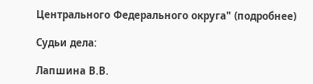Центрального Федерального округа" (подробнее)

Судьи дела:

Лапшина В.В.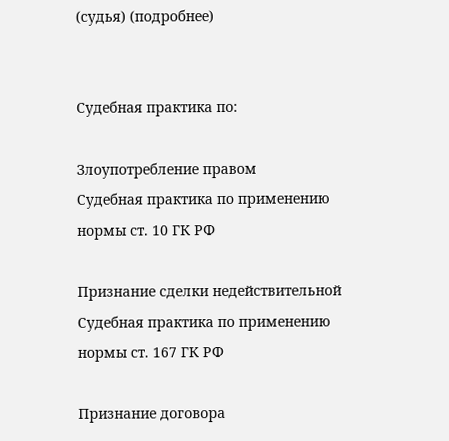(судья) (подробнее)


Судебная практика по:

Злоупотребление правом
Судебная практика по применению нормы ст. 10 ГК РФ

Признание сделки недействительной
Судебная практика по применению нормы ст. 167 ГК РФ

Признание договора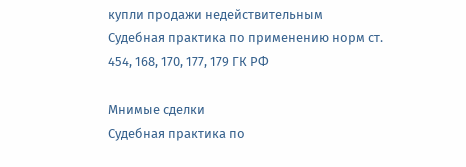купли продажи недействительным
Судебная практика по применению норм ст. 454, 168, 170, 177, 179 ГК РФ

Мнимые сделки
Судебная практика по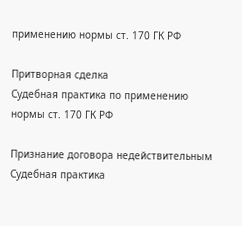применению нормы ст. 170 ГК РФ

Притворная сделка
Судебная практика по применению нормы ст. 170 ГК РФ

Признание договора недействительным
Судебная практика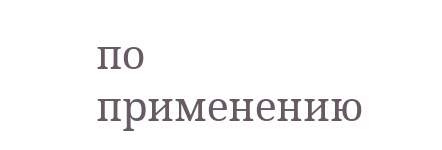по применению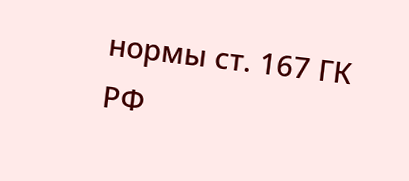нормы ст. 167 ГК РФ